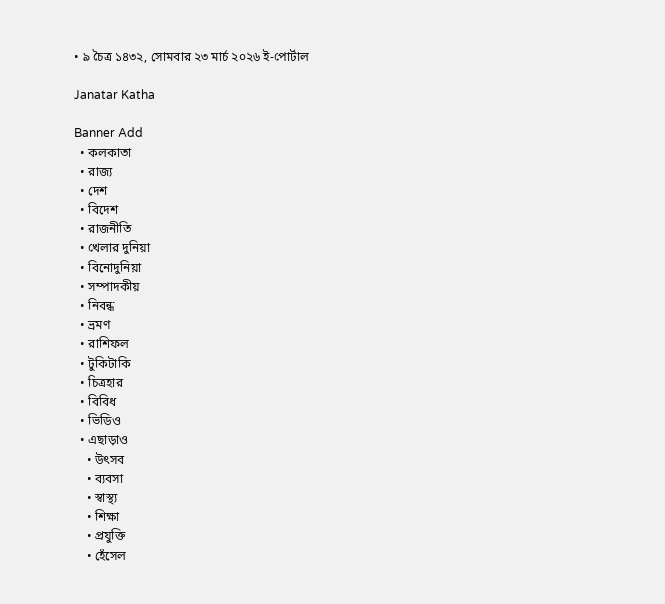• ৯ চৈত্র ১৪৩২, সোমবার ২৩ মার্চ ২০২৬ ই-পোর্টাল

Janatar Katha

Banner Add
  • কলকাতা
  • রাজ্য
  • দেশ
  • বিদেশ
  • রাজনীতি
  • খেলার দুনিয়া
  • বিনোদুনিয়া
  • সম্পাদকীয়
  • নিবন্ধ
  • ভ্রমণ
  • রাশিফল
  • টুকিটাকি
  • চিত্রহার
  • বিবিধ
  • ভিডিও
  • এছাড়াও
    • উৎসব
    • ব্যবসা
    • স্বাস্থ্য
    • শিক্ষা
    • প্রযুক্তি
    • হেঁসেল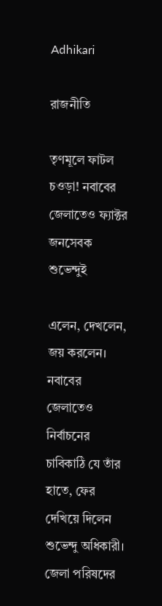Adhikari

রাজনীতি

তৃণমূলে ফাটল চওড়া! নবাবের জেলাতেও ফ্যাক্টর জনসেবক শুভেন্দুই

এলেন, দেখলেন, জয় করলেন। নবাবের জেলাতেও নির্বাচনের চাবিকাঠি যে তাঁর হাতে, ফের দেখিয়ে দিলেন শুভেন্দু অধিকারী। জেলা পরিষদের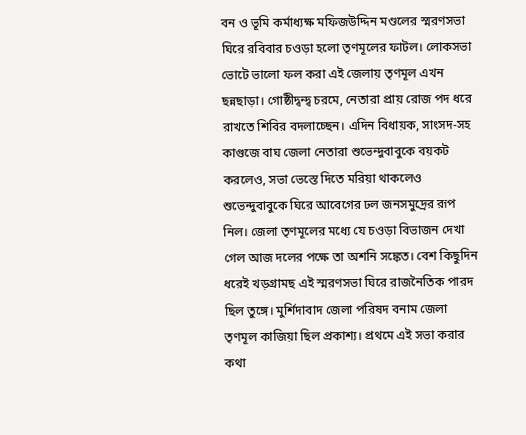বন ও ভূমি কর্মাধ্যক্ষ মফিজউদ্দিন মণ্ডলের স্মরণসভা ঘিরে রবিবার চওড়া হলো তৃণমূলের ফাটল। লোকসভা ভোটে ভালো ফল করা এই জেলায় তৃণমূল এখন ছন্নছাড়া। গোষ্ঠীদ্বন্দ্ব চরমে, নেতারা প্রায় রোজ পদ ধরে রাখতে শিবির বদলাচ্ছেন। এদিন বিধায়ক, সাংসদ-সহ কাগুজে বাঘ জেলা নেতারা শুভেন্দুবাবুকে বয়কট করলেও, সভা ভেস্তে দিতে মরিয়া থাকলেও শুভেন্দুবাবুকে ঘিরে আবেগের ঢল জনসমুদ্রের রূপ নিল। জেলা তৃণমূলের মধ্যে যে চওড়া বিভাজন দেখা গেল আজ দলের পক্ষে তা অশনি সঙ্কেত। বেশ কিছুদিন ধরেই খড়গ্রামছ এই স্মরণসভা ঘিরে রাজনৈতিক পারদ ছিল তুঙ্গে। মুর্শিদাবাদ জেলা পরিষদ বনাম জেলা তৃণমূল কাজিয়া ছিল প্রকাশ্য। প্রথমে এই সভা করার কথা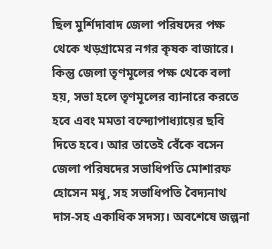ছিল মুর্শিদাবাদ জেলা পরিষদের পক্ষ থেকে খড়গ্রামের নগর কৃষক বাজারে। কিন্তু জেলা তৃণমূলের পক্ষ থেকে বলা হয়, সভা হলে তৃণমূলের ব্যানারে করতে হবে এবং মমতা বন্দ্যোপাধ্যায়ের ছবি দিতে হবে। আর তাতেই বেঁকে বসেন জেলা পরিষদের সভাধিপতি মোশারফ হোসেন মধু, সহ সভাধিপতি বৈদ্যনাথ দাস-সহ একাধিক সদস্য। অবশেষে জল্পনা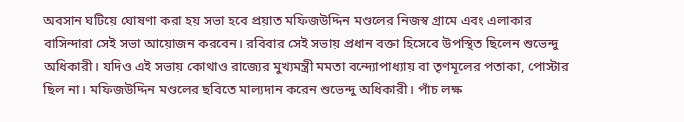অবসান ঘটিয়ে ঘোষণা করা হয় সভা হবে প্রয়াত মফিজউদ্দিন মণ্ডলের নিজস্ব গ্রামে এবং এলাকার বাসিন্দারা সেই সভা আয়োজন করবেন। রবিবার সেই সভায় প্রধান বক্তা হিসেবে উপস্থিত ছিলেন শুভেন্দু অধিকারী। যদিও এই সভায় কোথাও রাজ্যের মুখ্যমন্ত্রী মমতা বন্দ্যোপাধ্যায় বা তৃণমূলের পতাকা, পোস্টার ছিল না। মফিজউদ্দিন মণ্ডলের ছবিতে মাল্যদান করেন শুভেন্দু অধিকারী। পাঁচ লক্ষ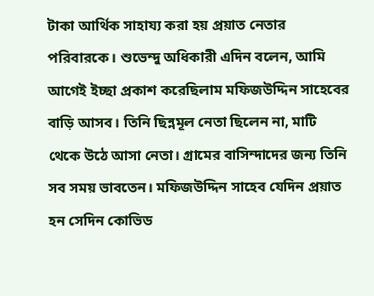টাকা আর্থিক সাহায্য করা হয় প্রয়াত নেতার পরিবারকে। শুভেন্দু অধিকারী এদিন বলেন, আমি আগেই ইচ্ছা প্রকাশ করেছিলাম মফিজউদ্দিন সাহেবের বাড়ি আসব। তিনি ছিন্নমূল নেতা ছিলেন না, মাটি থেকে উঠে আসা নেতা। গ্রামের বাসিন্দাদের জন্য তিনি সব সময় ভাবতেন। মফিজউদ্দিন সাহেব যেদিন প্রয়াত হন সেদিন কোভিড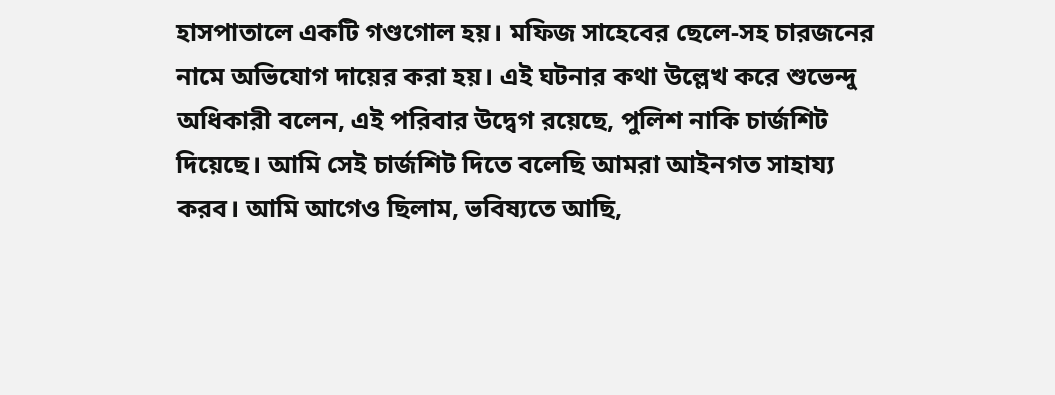হাসপাতালে একটি গণ্ডগোল হয়। মফিজ সাহেবের ছেলে-সহ চারজনের নামে অভিযোগ দায়ের করা হয়। এই ঘটনার কথা উল্লেখ করে শুভেন্দু অধিকারী বলেন, এই পরিবার উদ্বেগ রয়েছে, পুলিশ নাকি চার্জশিট দিয়েছে। আমি সেই চার্জশিট দিতে বলেছি আমরা আইনগত সাহায্য করব। আমি আগেও ছিলাম, ভবিষ্যতে আছি,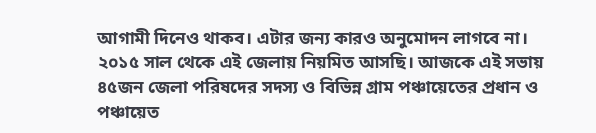আগামী দিনেও থাকব। এটার জন্য কারও অনুমোদন লাগবে না। ২০১৫ সাল থেকে এই জেলায় নিয়মিত আসছি। আজকে এই সভায় ৪৫জন জেলা পরিষদের সদস্য ও বিভিন্ন গ্রাম পঞ্চায়েতের প্রধান ও পঞ্চায়েত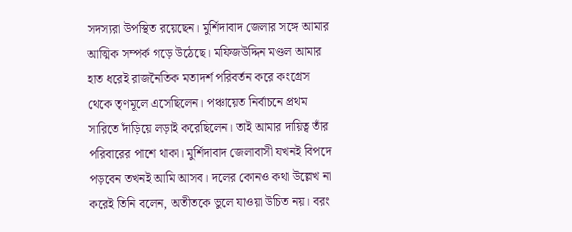সদস্যরা উপস্থিত রয়েছেন। মুর্শিদাবাদ জেলার সঙ্গে আমার আত্মিক সম্পর্ক গড়ে উঠেছে। মফিজউদ্দিন মণ্ডল আমার হাত ধরেই রাজনৈতিক মতাদর্শ পরিবর্তন করে কংগ্রেস থেকে তৃণমূলে এসেছিলেন। পঞ্চায়েত নির্বাচনে প্রথম সারিতে দাঁড়িয়ে লড়াই করেছিলেন। তাই আমার দায়িত্ব তাঁর পরিবারের পাশে থাকা। মুর্শিদাবাদ জেলাবাসী যখনই বিপদে পড়বেন তখনই আমি আসব। দলের কোনও কথা উল্লেখ না করেই তিনি বলেন, অতীতকে ভুলে যাওয়া উচিত নয়। বরং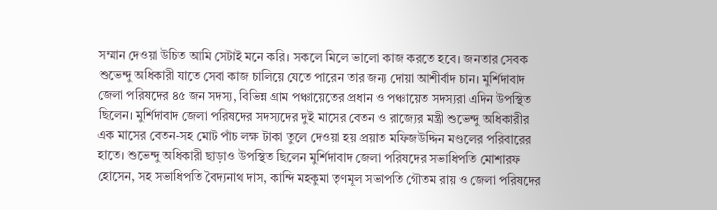সম্মান দেওয়া উচিত আমি সেটাই মনে করি। সকলে মিলে ভালো কাজ করতে হবে। জনতার সেবক শুভেন্দু অধিকারী যাতে সেবা কাজ চালিয়ে যেতে পারেন তার জন্য দোয়া আশীর্বাদ চান। মুর্শিদাবাদ জেলা পরিষদের ৪৫ জন সদস্য, বিভিন্ন গ্রাম পঞ্চায়েতের প্রধান ও পঞ্চায়েত সদস্যরা এদিন উপস্থিত ছিলেন। মুর্শিদাবাদ জেলা পরিষদের সদস্যদের দুই মাসের বেতন ও রাজ্যের মন্ত্রী শুভেন্দু অধিকারীর এক মাসের বেতন-সহ মোট পাঁচ লক্ষ টাকা তুলে দেওয়া হয় প্রয়াত মফিজউদ্দিন মণ্ডলের পরিবারের হাতে। শুভেন্দু অধিকারী ছাড়াও উপস্থিত ছিলেন মুর্শিদাবাদ জেলা পরিষদের সভাধিপতি মোশারফ হোসেন, সহ সভাধিপতি বৈদ্যনাথ দাস, কান্দি মহকুমা তৃণমূল সভাপতি গৌতম রায় ও জেলা পরিষদের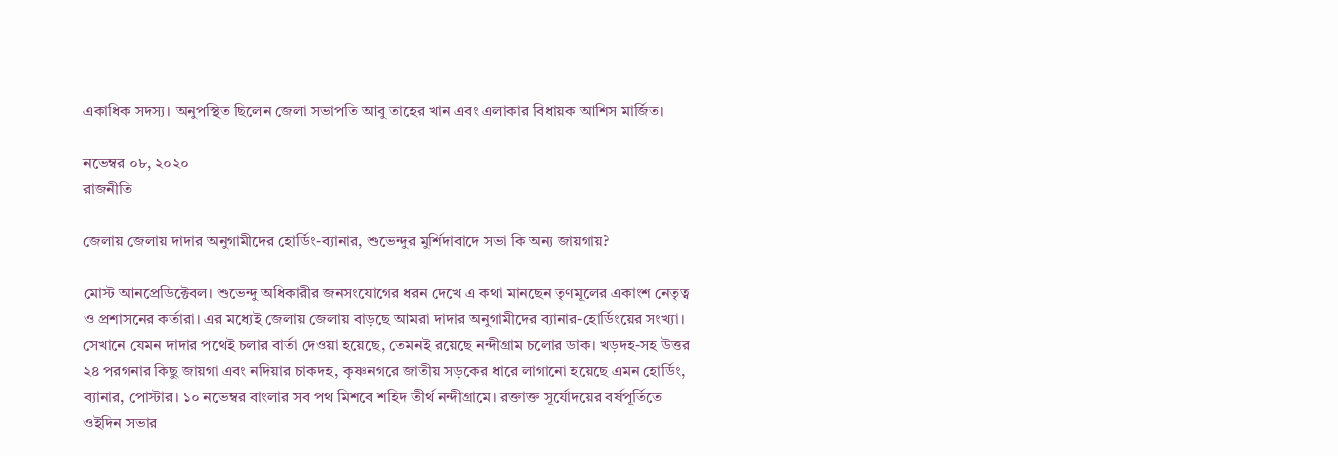একাধিক সদস্য। অনুপস্থিত ছিলেন জেলা সভাপতি আবু তাহের খান এবং এলাকার বিধায়ক আশিস মার্জিত।

নভেম্বর ০৮, ২০২০
রাজনীতি

জেলায় জেলায় দাদার অনুগামীদের হোর্ডিং-ব্যানার, শুভেন্দুর মুর্শিদাবাদে সভা কি অন্য জায়গায়?

মোস্ট আনপ্রেডিক্টেবল। শুভেন্দু অধিকারীর জনসংযোগের ধরন দেখে এ কথা মানছেন তৃণমূলের একাংশ নেতৃত্ব ও প্রশাসনের কর্তারা। এর মধ্যেই জেলায় জেলায় বাড়ছে আমরা দাদার অনুগামীদের ব্যানার-হোর্ডিংয়ের সংখ্যা। সেখানে যেমন দাদার পথেই চলার বার্তা দেওয়া হয়েছে, তেমনই রয়েছে নন্দীগ্রাম চলোর ডাক‌। খড়দহ-সহ উত্তর ২৪ পরগনার কিছু জায়গা এবং নদিয়ার চাকদহ, কৃষ্ণনগরে জাতীয় সড়কের ধারে লাগানো হয়েছে এমন হোর্ডিং, ব্যানার, পোস্টার। ১০ নভেম্বর বাংলার সব পথ মিশবে শহিদ তীর্থ নন্দীগ্রামে। রক্তাক্ত সূর্যোদয়ের বর্ষপূর্তিতে ওইদিন সভার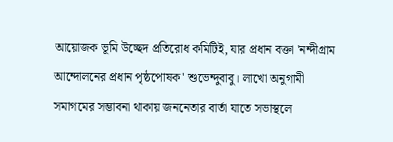আয়োজক ভূমি উচ্ছেদ প্রতিরোধ কমিটিই, যার প্রধান বক্তা 'নন্দীগ্রাম আন্দোলনের প্রধান পৃষ্ঠপোষক' শুভেন্দুবাবু। লাখো অনুগামী সমাগমের সম্ভাবনা থাকায় জননেতার বার্তা যাতে সভাস্থলে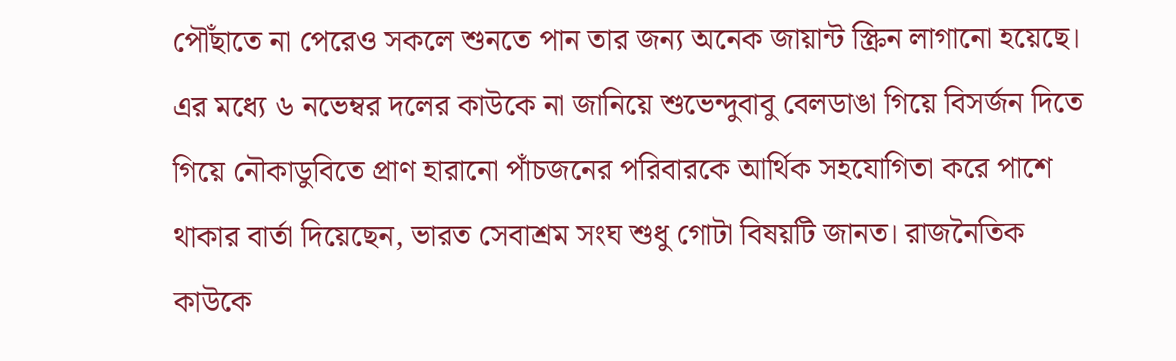পৌঁছাতে না পেরেও সকলে শুনতে পান তার জন্য অনেক জায়ান্ট স্ক্রিন লাগানো হয়েছে। এর মধ্যে ৬ নভেম্বর দলের কাউকে না জানিয়ে শুভেন্দুবাবু বেলডাঙা গিয়ে বিসর্জন দিতে গিয়ে নৌকাডুবিতে প্রাণ হারানো পাঁচজনের পরিবারকে আর্থিক সহযোগিতা করে পাশে থাকার বার্তা দিয়েছেন, ভারত সেবাশ্রম সংঘ শুধু গোটা বিষয়টি জানত। রাজনৈতিক কাউকে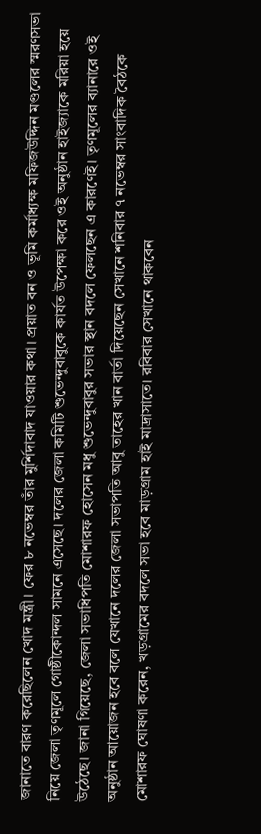জানাতে বারণ করেছিলেন খোদ মন্ত্রী। ফের ৮ নভেম্বর তাঁর মুর্শিদাবাদ যাওয়ার কথা। প্রয়াত বন ও ভূমি কর্মাধ্যক্ষ মফিজউদ্দিন মণ্ডলের স্মরণসভা নিয়ে জেলা তৃণমূলে গোষ্ঠীকোন্দল সামনে এসেছে। দলের জেলা কমিটি শুভেন্দুবাবুকে কার্যত উপেক্ষা করে ওই অনুষ্ঠান হাইজ্যাকে মরিয়া হয়ে উঠেছে। জানা গিয়েছে, জেলা সভাধিপতি মোশারফ হোসেন মধু শুভেন্দুবাবুর সভার স্থান বদলে ফেলছেন এ কারণেই‌। তৃণমূলের ব্যানারে ওই অনুষ্ঠান আয়োজন হবে বলে যেখানে দলের জেলা সভাপতি আবু তাহের খান বার্তা দিয়েছেন সেখানে শনিবার ৭ নভেম্বর সাংবাদিক বৈঠকে মোশারফ ঘোষণা করেন, খড়গ্রামের বদলে সভা হবে মাড়গ্রাম হাই মাদ্রাসাতে। রবিবার সেখানে থাকবেন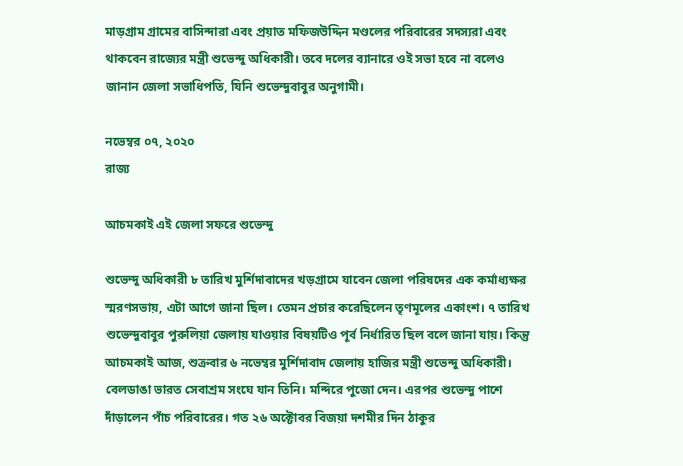মাড়গ্রাম গ্রামের বাসিন্দারা এবং প্রয়াত মফিজউদ্দিন মণ্ডলের পরিবারের সদস্যরা এবং থাকবেন রাজ্যের মন্ত্রী শুভেন্দু অধিকারী। তবে দলের ব্যানারে ওই সভা হবে না বলেও জানান জেলা সভাধিপতি, যিনি শুভেন্দুবাবুর অনুগামী।

নভেম্বর ০৭, ২০২০
রাজ্য

আচমকাই এই জেলা সফরে শুভেন্দু

শুভেন্দু অধিকারী ৮ তারিখ মুর্শিদাবাদের খড়গ্রামে যাবেন জেলা পরিষদের এক কর্মাধ্যক্ষর স্মরণসভায়, এটা আগে জানা ছিল। তেমন প্রচার করেছিলেন তৃণমূলের একাংশ। ৭ তারিখ শুভেন্দুবাবুর পুরুলিয়া জেলায় যাওয়ার বিষয়টিও পূর্ব নির্ধারিত ছিল বলে জানা যায়। কিন্তু আচমকাই আজ, শুক্রবার ৬ নভেম্বর মুর্শিদাবাদ জেলায় হাজির মন্ত্রী শুভেন্দু অধিকারী। বেলডাঙা ভারত সেবাশ্রম সংঘে যান তিনি। মন্দিরে পুজো দেন। এরপর শুভেন্দু পাশে দাঁড়ালেন পাঁচ পরিবারের। গত ২৬ অক্টোবর বিজয়া দশমীর দিন ঠাকুর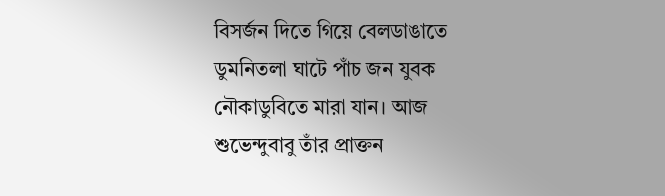বিসর্জন দিতে গিয়ে বেলডাঙাতে ডুমনিতলা ঘাটে পাঁচ জন যুবক নৌকাডুবিতে মারা যান। আজ শুভেন্দুবাবু তাঁর প্রাক্তন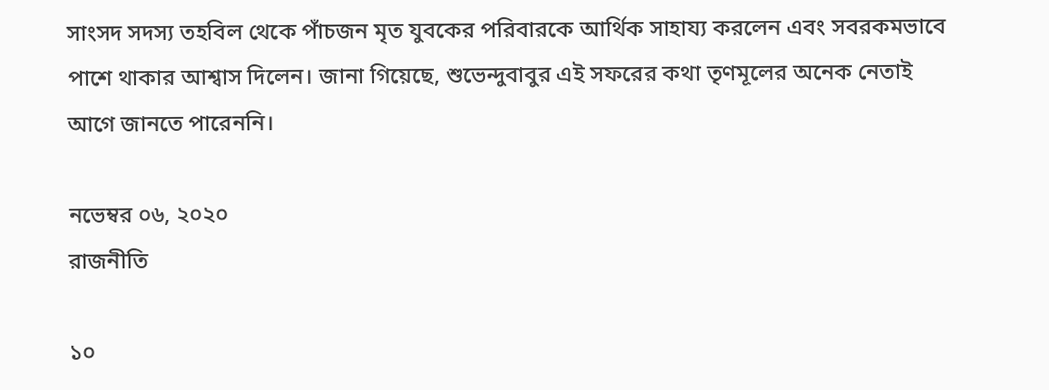সাংসদ সদস্য তহবিল থেকে পাঁচজন মৃত যুবকের পরিবারকে আর্থিক সাহায্য করলেন এবং সবরকমভাবে পাশে থাকার আশ্বাস দিলেন। জানা গিয়েছে, শুভেন্দুবাবুর এই সফরের কথা তৃণমূলের অনেক নেতাই আগে জানতে পারেননি।

নভেম্বর ০৬, ২০২০
রাজনীতি

১০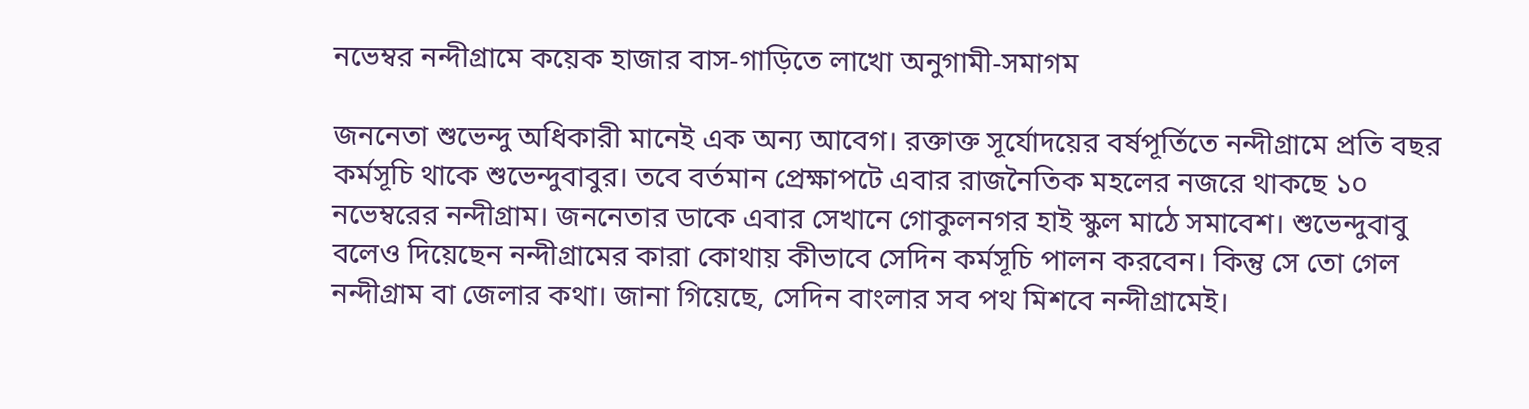নভেম্বর নন্দীগ্রামে কয়েক হাজার বাস-গাড়িতে লাখো অনুগামী-সমাগম

জননেতা শুভেন্দু অধিকারী মানেই এক অন্য আবেগ। রক্তাক্ত সূর্যোদয়ের বর্ষপূর্তিতে নন্দীগ্রামে প্রতি বছর কর্মসূচি থাকে শুভেন্দুবাবুর। তবে বর্তমান প্রেক্ষাপটে এবার রাজনৈতিক মহলের নজরে থাকছে ১০ নভেম্বরের নন্দীগ্রাম। জননেতার ডাকে এবার সেখানে গোকুলনগর হাই স্কুল মাঠে সমাবেশ। শুভেন্দুবাবু বলেও দিয়েছেন নন্দীগ্রামের কারা কোথায় কীভাবে সেদিন কর্মসূচি পালন করবেন। কিন্তু সে তো গেল নন্দীগ্রাম বা জেলার কথা। জানা গিয়েছে, সেদিন বাংলার সব পথ মিশবে নন্দীগ্রামেই।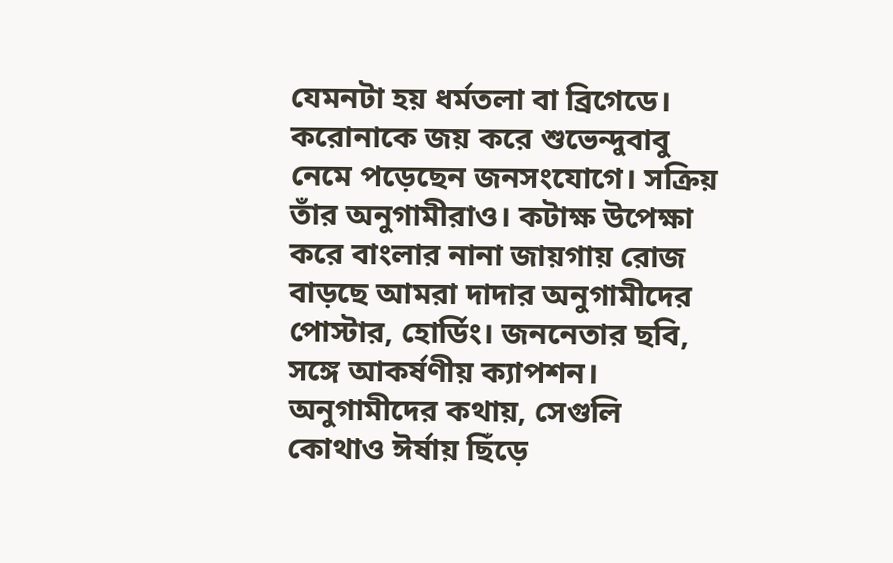যেমনটা হয় ধর্মতলা বা ব্রিগেডে। করোনাকে জয় করে শুভেন্দুবাবু নেমে পড়েছেন জনসংযোগে। সক্রিয় তাঁর অনুগামীরাও। কটাক্ষ উপেক্ষা করে বাংলার নানা জায়গায় রোজ বাড়ছে আমরা দাদার অনুগামীদের পোস্টার, হোর্ডিং। জননেতার ছবি, সঙ্গে আকর্ষণীয় ক্যাপশন। অনুগামীদের কথায়, সেগুলি কোথাও ঈর্ষায় ছিঁড়ে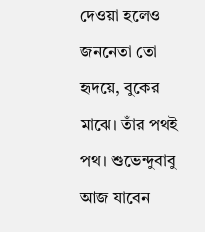দেওয়া হলেও জননেতা তো হৃদয়ে, বুকের মাঝে। তাঁর পথই পথ। শুভেন্দুবাবু আজ যাবেন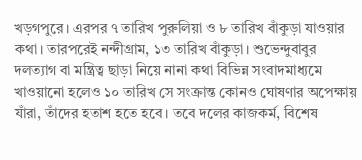খড়গপুরে। এরপর ৭ তারিখ পুরুলিয়া ও ৮ তারিখ বাঁকুড়া যাওয়ার কথা। তারপরেই নন্দীগ্রাম, ১৩ তারিখ বাঁকুড়া। শুভেন্দুবাবুর দলত্যাগ বা মন্ত্রিত্ব ছাড়া নিয়ে নানা কথা বিভিন্ন সংবাদমাধ্যমে খাওয়ানো হলেও ১০ তারিখ সে সংক্রান্ত কোনও ঘোষণার অপেক্ষায় যাঁরা, তাঁদের হতাশ হতে হবে। তবে দলের কাজকর্ম, বিশেষ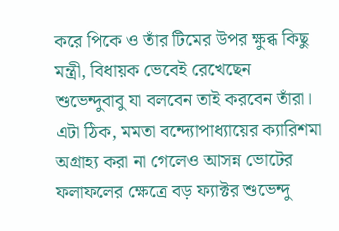করে পিকে ও তাঁর টিমের উপর ক্ষুব্ধ কিছু মন্ত্রী, বিধায়ক ভেবেই রেখেছেন শুভেন্দুবাবু যা বলবেন তাই করবেন তাঁরা। এটা ঠিক, মমতা বন্দ্যোপাধ্যায়ের ক্যারিশমা অগ্রাহ্য করা না গেলেও আসন্ন ভোটের ফলাফলের ক্ষেত্রে বড় ফ্যাক্টর শুভেন্দু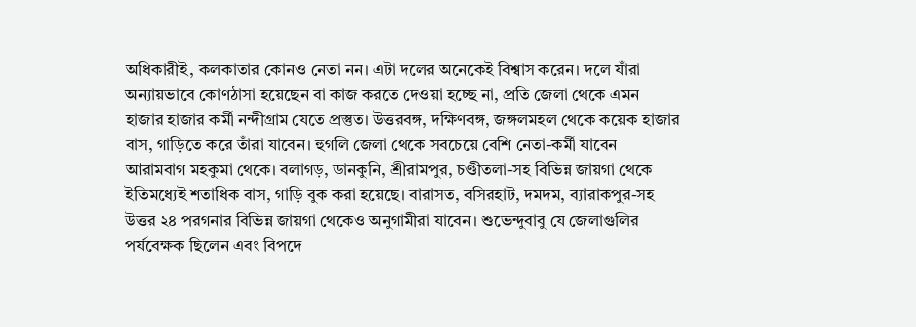অধিকারীই, কলকাতার কোনও নেতা নন। এটা দলের অনেকেই বিশ্বাস করেন। দলে যাঁরা অন্যায়ভাবে কোণঠাসা হয়েছেন বা কাজ করতে দেওয়া হচ্ছে না, প্রতি জেলা থেকে এমন হাজার হাজার কর্মী নন্দীগ্রাম যেতে প্রস্তুত। উত্তরবঙ্গ, দক্ষিণবঙ্গ, জঙ্গলমহল থেকে কয়েক হাজার বাস, গাড়িতে করে তাঁরা যাবেন। হুগলি জেলা থেকে সবচেয়ে বেশি নেতা-কর্মী যাবেন আরামবাগ মহকুমা থেকে। বলাগড়, ডানকুনি, শ্রীরামপুর, চণ্ডীতলা-সহ বিভিন্ন জায়গা থেকে ইতিমধ্যেই শতাধিক বাস, গাড়ি বুক করা হয়েছে। বারাসত, বসিরহাট, দমদম, ব্যারাকপুর-সহ উত্তর ২৪ পরগনার বিভিন্ন জায়গা থেকেও অনুগামীরা যাবেন। শুভেন্দুবাবু যে জেলাগুলির পর্যবেক্ষক ছিলেন এবং বিপদে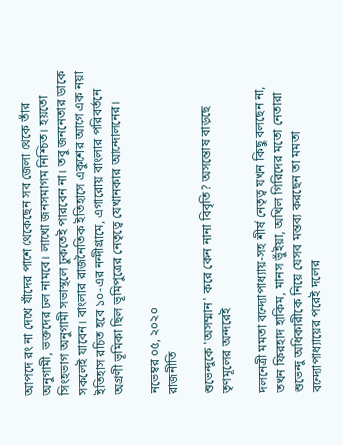আপদে রং না দেখে যাঁদের পাশে থেকেছেন সব জেলা থেকে তাঁর অনুগামী, ভক্তদের ঢল নামবে। লাখো জনসমাগম নিশ্চিত। হয়তো সিংহভাগ অনুগামী সভাস্থলে ঢুকতেই পারবেন না। তবু জননেতার ডাকে সকলেই যাবেন। বাংলার রাজনৈতিক ইতিহাসে একুশের আগে এক নয়া ইতিহাস রচিত হবে ১০-এর নন্দীগ্রামে, এগারোয় বাংলার পরিবর্তনে অগ্রণী ভূমিকা ছিল ভূমিপুত্রের নেতৃত্বে যেখানকার আন্দোলনের।

নভেম্বর ০৫, ২০২০
রাজনীতি

শুভেন্দুকে 'অসম্মান' করে কেন নানা বিবৃতি? অসন্তোষ বাড়ছে তৃণমূলের অন্দরেই

দলনেত্রী মমতা বন্দ্যোপাধ্যায়-সহ শীর্ষ নেতৃত্ব যখন কিছু বলছেন না, তখন ফিরহাদ হাকিম, মানস ভুঁইয়া, অখিল গিরিদের মতো নেতারা শুভেন্দু অধিকারীকে নিয়ে যেসব মন্তব্য করছেন তা মমতা বন্দ্যোপাধ্যায়ের পরেই দলের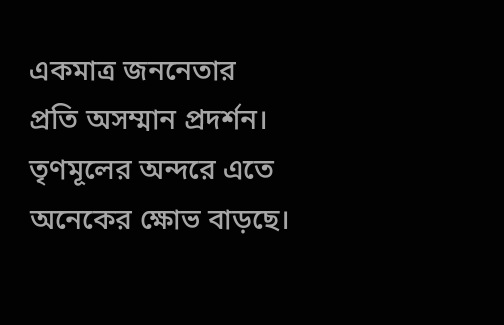একমাত্র জননেতার প্রতি অসম্মান প্রদর্শন। তৃণমূলের অন্দরে এতে অনেকের ক্ষোভ বাড়ছে।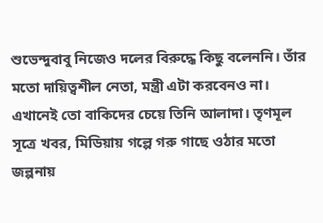শুভেন্দুবাবু নিজেও দলের বিরুদ্ধে কিছু বলেননি। তাঁর মতো দায়িত্বশীল নেতা, মন্ত্রী এটা করবেনও না। এখানেই তো বাকিদের চেয়ে তিনি আলাদা। তৃণমূল সূত্রে খবর, মিডিয়ায় গল্পে গরু গাছে ওঠার মতো জল্পনায়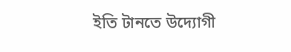ইতি টানতে উদ্যোগী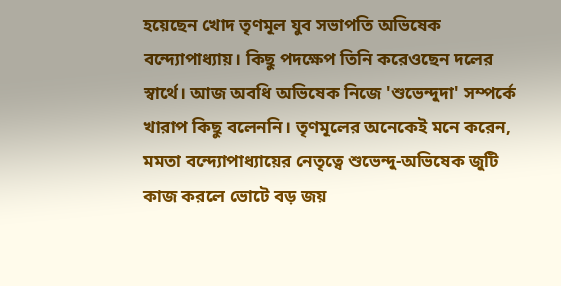হয়েছেন খোদ তৃণমূল যুব সভাপতি অভিষেক বন্দ্যোপাধ্যায়। কিছু পদক্ষেপ তিনি করেওছেন দলের স্বার্থে। আজ অবধি অভিষেক নিজে 'শুভেন্দুদা' সম্পর্কে খারাপ কিছু বলেননি। তৃণমূলের অনেকেই মনে করেন, মমতা বন্দ্যোপাধ্যায়ের নেতৃত্বে শুভেন্দু-অভিষেক জুটি কাজ করলে ভোটে বড় জয়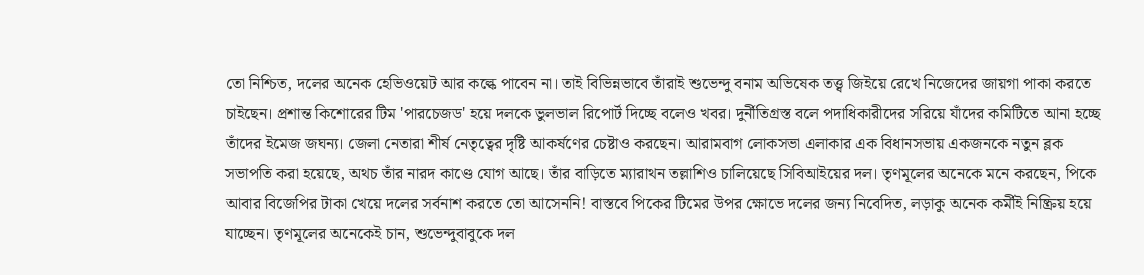তো নিশ্চিত, দলের অনেক হেভিওয়েট আর কল্কে পাবেন না। তাই বিভিন্নভাবে তাঁরাই শুভেন্দু বনাম অভিষেক তত্ত্ব জিইয়ে রেখে নিজেদের জায়গা পাকা করতে চাইছেন। প্রশান্ত কিশোরের টিম 'পারচেজড' হয়ে দলকে ভুলভাল রিপোর্ট দিচ্ছে বলেও খবর। দুর্নীতিগ্রস্ত বলে পদাধিকারীদের সরিয়ে যাঁদের কমিটিতে আনা হচ্ছে তাঁদের ইমেজ জঘন্য। জেলা নেতারা শীর্ষ নেতৃত্বের দৃষ্টি আকর্ষণের চেষ্টাও করছেন। আরামবাগ লোকসভা এলাকার এক বিধানসভায় একজনকে নতুন ব্লক সভাপতি করা হয়েছে, অথচ তাঁর নারদ কাণ্ডে যোগ আছে। তাঁর বাড়িতে ম্যারাথন তল্লাশিও চালিয়েছে সিবিআইয়ের দল। তৃণমূলের অনেকে মনে করছেন, পিকে আবার বিজেপির টাকা খেয়ে দলের সর্বনাশ করতে তো আসেননি! বাস্তবে পিকের টিমের উপর ক্ষোভে দলের জন্য নিবেদিত, লড়াকু অনেক কর্মীই নিষ্ক্রিয় হয়ে যাচ্ছেন। তৃণমূলের অনেকেই চান, শুভেন্দুবাবুকে দল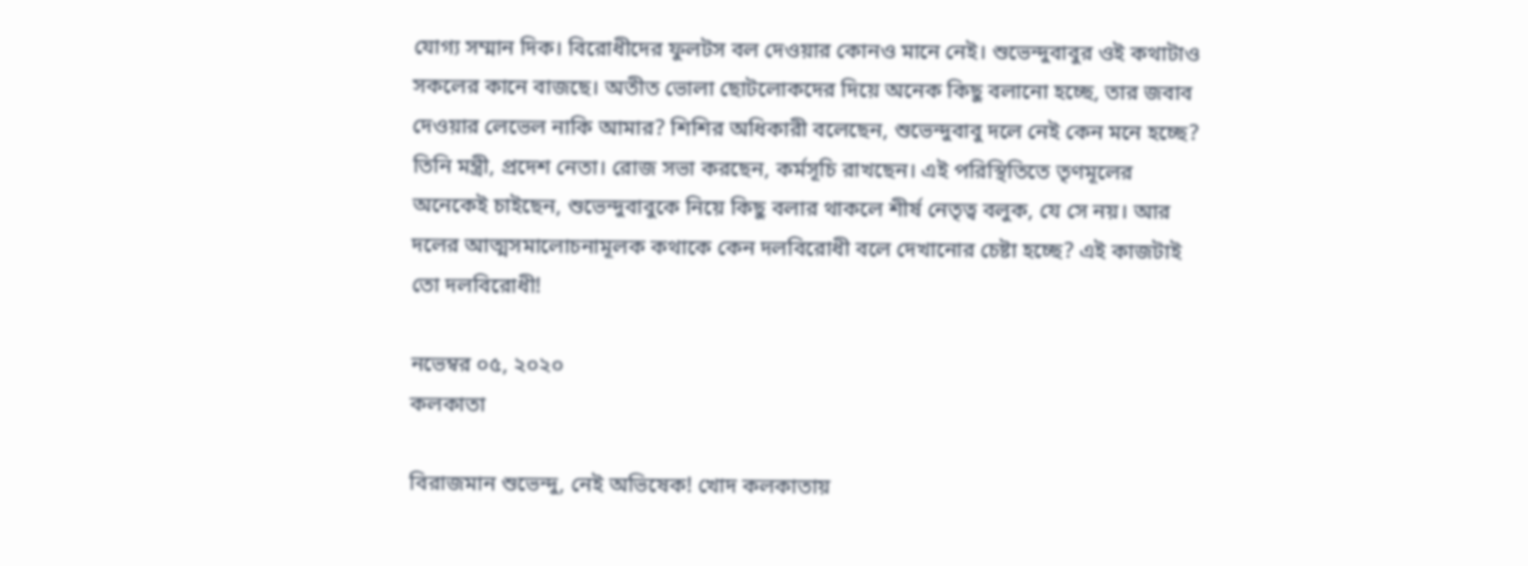যোগ্য সম্মান দিক। বিরোধীদের ফুলটস বল দেওয়ার কোনও মানে নেই। শুভেন্দুবাবুর ওই কথাটাও সকলের কানে বাজছে। অতীত ভোলা ছোটলোকদের দিয়ে অনেক কিছু বলানো হচ্ছে, তার জবাব দেওয়ার লেভেল নাকি আমার? শিশির অধিকারী বলেছেন, শুভেন্দুবাবু দলে নেই কেন মনে হচ্ছে? তিনি মন্ত্রী, প্রদেশ নেতা। রোজ সভা করছেন, কর্মসূচি রাখছেন। এই পরিস্থিতিতে তৃণমূলের অনেকেই চাইছেন, শুভেন্দুবাবুকে নিয়ে কিছু বলার থাকলে শীর্ষ নেতৃত্ব বলুক, যে সে নয়। আর দলের আত্মসমালোচনামূলক কথাকে কেন দলবিরোধী বলে দেখানোর চেষ্টা হচ্ছে? এই কাজটাই তো দলবিরোধী!

নভেম্বর ০৫, ২০২০
কলকাতা

বিরাজমান শুভেন্দু, নেই অভিষেক! খোদ কলকাতায়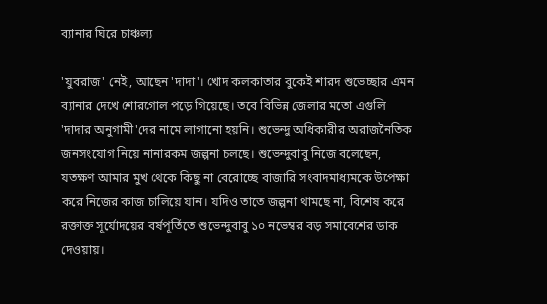ব্যানার ঘিরে চাঞ্চল্য

'যুবরাজ' নেই, আছেন 'দাদা'। খোদ কলকাতার বুকেই শারদ শুভেচ্ছার এমন ব্যানার দেখে শোরগোল পড়ে গিয়েছে। তবে বিভিন্ন জেলার মতো এগুলি 'দাদার অনুগামী'দের নামে লাগানো হয়নি। শুভেন্দু অধিকারীর অরাজনৈতিক জনসংযোগ নিয়ে নানারকম জল্পনা চলছে। শুভেন্দুবাবু নিজে বলেছেন, যতক্ষণ আমার মুখ থেকে কিছু না বেরোচ্ছে বাজারি সংবাদমাধ্যমকে উপেক্ষা করে নিজের কাজ চালিয়ে যান। যদিও তাতে জল্পনা থামছে না, বিশেষ করে রক্তাক্ত সূর্যোদয়ের বর্ষপূর্তিতে শুভেন্দুবাবু ১০ নভেম্বর বড় সমাবেশের ডাক দেওয়ায়।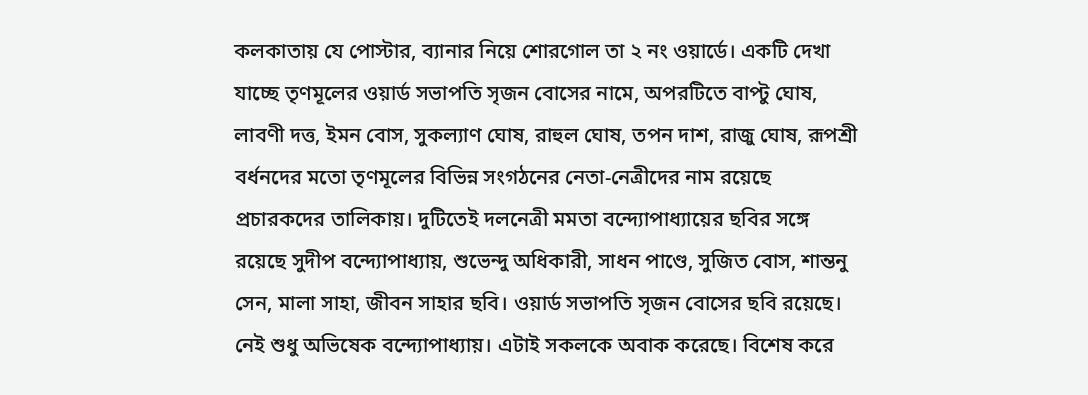কলকাতায় যে পোস্টার, ব্যানার নিয়ে শোরগোল তা ২ নং ওয়ার্ডে। একটি দেখা যাচ্ছে তৃণমূলের ওয়ার্ড সভাপতি সৃজন বোসের নামে, অপরটিতে বাপ্টু ঘোষ, লাবণী দত্ত, ইমন বোস, সুকল্যাণ ঘোষ, রাহুল ঘোষ, তপন দাশ, রাজু ঘোষ, রূপশ্রী বর্ধনদের মতো তৃণমূলের বিভিন্ন সংগঠনের নেতা-নেত্রীদের নাম রয়েছে প্রচারকদের তালিকায়। দুটিতেই দলনেত্রী মমতা বন্দ্যোপাধ্যায়ের ছবির সঙ্গে রয়েছে সুদীপ বন্দ্যোপাধ্যায়, শুভেন্দু অধিকারী, সাধন পাণ্ডে, সুজিত বোস, শান্তনু সেন, মালা সাহা, জীবন সাহার ছবি। ওয়ার্ড সভাপতি সৃজন বোসের ছবি রয়েছে। নেই শুধু অভিষেক বন্দ্যোপাধ্যায়। এটাই সকলকে অবাক করেছে। বিশেষ করে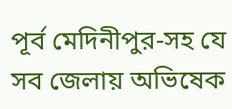পূর্ব মেদিনীপুর-সহ যে সব জেলায় অভিষেক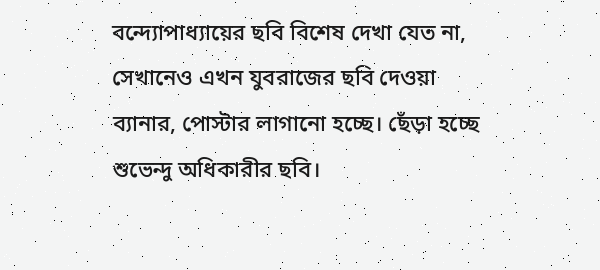বন্দ‌্যোপাধ্যায়ের ছবি বিশেষ দেখা যেত না, সেখানেও এখন যুবরাজের ছবি দেওয়া ব্যানার, পোস্টার লাগানো হচ্ছে। ছেঁড়া হচ্ছে শুভেন্দু অধিকারীর ছবি।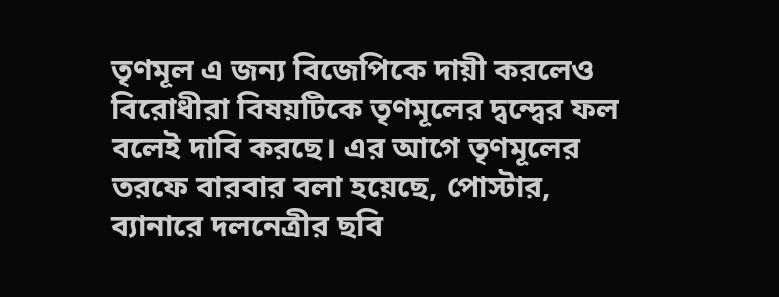তৃণমূল এ জন্য বিজেপিকে দায়ী করলেও বিরোধীরা বিষয়টিকে তৃণমূলের দ্বন্দ্বের ফল বলেই দাবি করছে। এর আগে তৃণমূলের তরফে বারবার বলা হয়েছে, পোস্টার, ব্যানারে দলনেত্রীর ছবি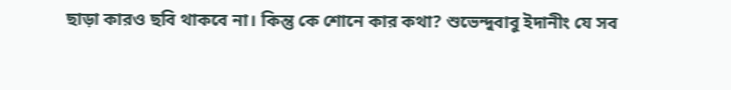ছাড়া কারও ছবি থাকবে না। কিন্তু কে শোনে কার কথা? শুভেন্দুবাবু ইদানীং যে সব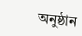অনুষ্ঠান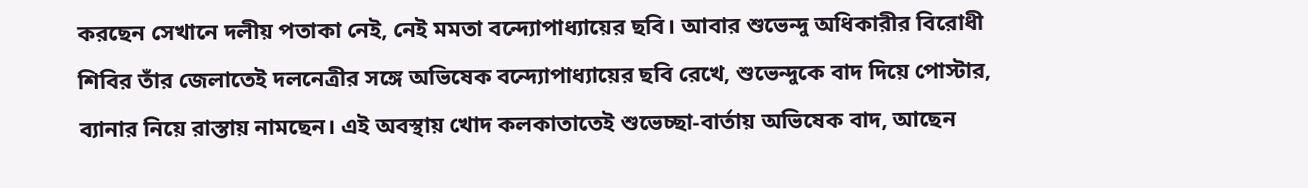করছেন সেখানে দলীয় পতাকা নেই, নেই মমতা বন্দ্যোপাধ্যায়ের ছবি। আবার শুভেন্দু অধিকারীর বিরোধী শিবির তাঁর জেলাতেই দলনেত্রীর সঙ্গে অভিষেক বন্দ্যোপাধ্যায়ের ছবি রেখে, শুভেন্দুকে বাদ দিয়ে পোস্টার, ব্যানার নিয়ে রাস্তায় নামছেন। এই অবস্থায় খোদ কলকাতাতেই শুভেচ্ছা-বার্তায় অভিষেক বাদ, আছেন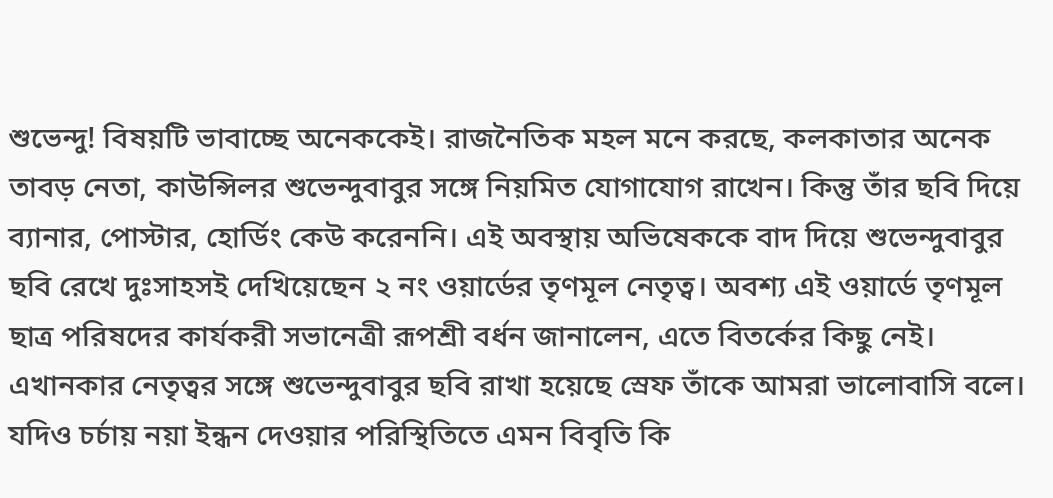শুভেন্দু! বিষয়টি ভাবাচ্ছে অনেককেই। রাজনৈতিক মহল মনে করছে, কলকাতার অনেক তাবড় নেতা, কাউন্সিলর শুভেন্দুবাবুর সঙ্গে নিয়মিত যোগাযোগ রাখেন। কিন্তু তাঁর ছবি দিয়ে ব্যানার, পোস্টার, হোর্ডিং কেউ করেননি। এই অবস্থায় অভিষেককে বাদ দিয়ে শুভেন্দুবাবুর ছবি রেখে দুঃসাহসই দেখিয়েছেন ২ নং ওয়ার্ডের তৃণমূল নেতৃত্ব। অবশ্য এই ওয়ার্ডে তৃণমূল ছাত্র পরিষদের কার্যকরী সভানেত্রী রূপশ্রী বর্ধন জানালেন, এতে বিতর্কের কিছু নেই। এখানকার নেতৃত্বর সঙ্গে শুভেন্দুবাবুর ছবি রাখা হয়েছে স্রেফ তাঁকে আমরা ভালোবাসি বলে। যদিও চর্চায় নয়া ইন্ধন দেওয়ার পরিস্থিতিতে এমন বিবৃতি কি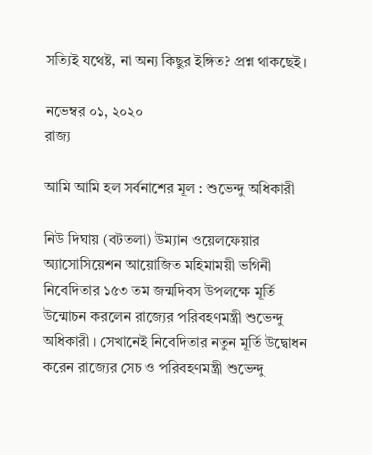সত্যিই যথেষ্ট, না অন্য কিছুর ইঙ্গিত? প্রশ্ন থাকছেই।

নভেম্বর ০১, ২০২০
রাজ্য

আমি আমি হল সর্বনাশের মূল : শুভেন্দু অধিকারী

নিউ দিঘায় (বটতলা) উম্যান ওয়েলফেয়ার অ্যাসোসিয়েশন আয়োজিত মহিমাময়ী ভগিনী নিবেদিতার ১৫৩ তম জন্মদিবস উপলক্ষে মূর্তি উন্মোচন করলেন রাজ্যের পরিবহণমন্ত্রী শুভেন্দু অধিকারী । সেখানেই নিবেদিতার নতুন মূর্তি উদ্বোধন করেন রাজ্যের সেচ ও পরিবহণমন্ত্রী শুভেন্দু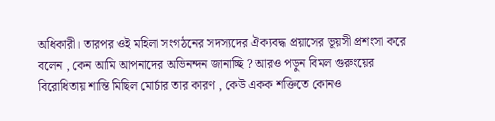অধিকারী। তারপর ওই মহিলা সংগঠনের সদস্যদের ঐক্যবদ্ধ প্রয়াসের ভূয়সী প্রশংসা করে বলেন , কেন আমি আপনাদের অভিনন্দন জানাচ্ছি ? আরও পড়ুন বিমল গুরুংয়ের বিরোধিতায় শান্তি মিছিল মোর্চার তার কারণ , কেউ একক শক্তিতে কোনও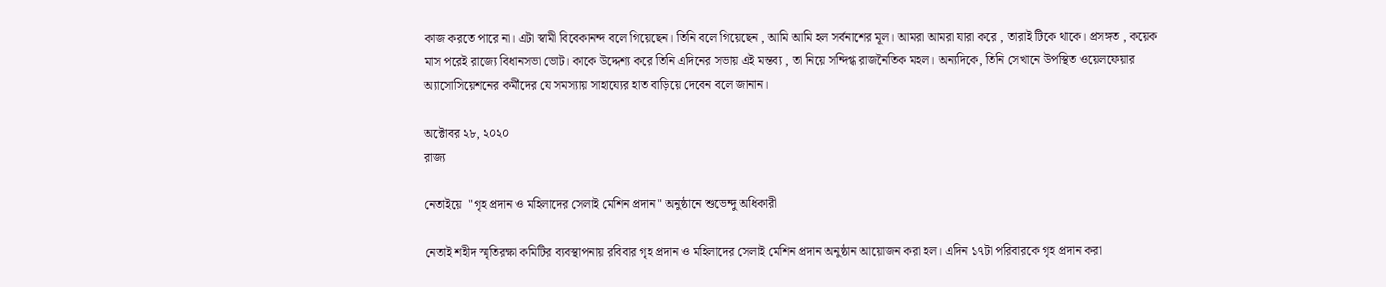কাজ করতে পারে না। এটা স্বামী বিবেকানন্দ বলে গিয়েছেন। তিনি বলে গিয়েছেন , আমি আমি হল সর্বনাশের মূল। আমরা আমরা যারা করে , তারাই টিকে থাকে। প্রসঙ্গত , কয়েক মাস পরেই রাজ্যে বিধানসভা ভোট। কাকে উদ্দেশ্য করে তিনি এদিনের সভায় এই মন্তব্য , তা নিয়ে সন্দিগ্ধ রাজনৈতিক মহল। অন্যদিকে, তিনি সেখানে উপস্থিত ওয়েলফেয়ার অ্যাসোসিয়েশনের কর্মীদের যে সমস্যায় সাহায্যের হাত বাড়িয়ে দেবেন বলে জানান।

অক্টোবর ২৮, ২০২০
রাজ্য

নেতাইয়ে  "গৃহ প্রদান ও মহিলাদের সেলাই মেশিন প্রদান" অনুষ্ঠানে শুভেন্দু অধিকারী

নেতাই শহীদ স্মৃতিরক্ষা কমিটির ব্যবস্থাপনায় রবিবার গৃহ প্রদান ও মহিলাদের সেলাই মেশিন প্রদান অনুষ্ঠান আয়োজন করা হল। এদিন ১৭টা পরিবারকে গৃহ প্রদান করা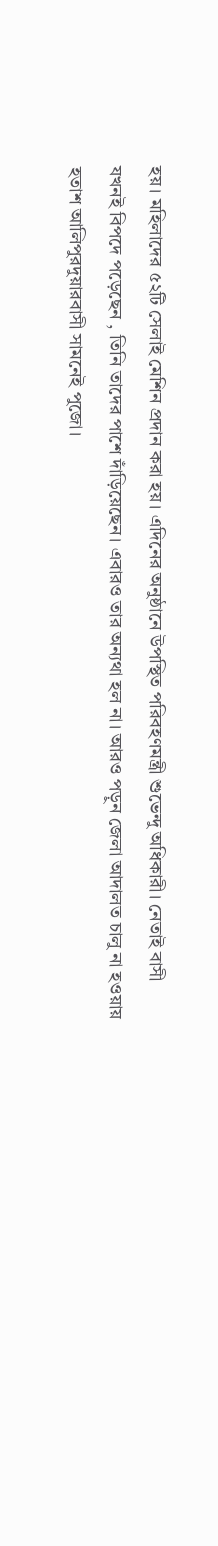হয়। মহিলাদের ৫২টি সেলাই মেশিন প্রদান করা হয়। এদিনের অনুষ্ঠানে উপস্থিত পরিবহণমন্ত্রী শুভেন্দু অধিকারী। নেতাই বাসী যখনই বিপদে পড়েছেন , তিনি তাদের পাশে দাঁড়িয়েছেন। এবারও তার অন্যথা হল না। আরও পড়ুন জেলা আদালত চালু না হওয়ায় হতাশ আলিপুরদুয়ারবাসী সামনেই পুজো।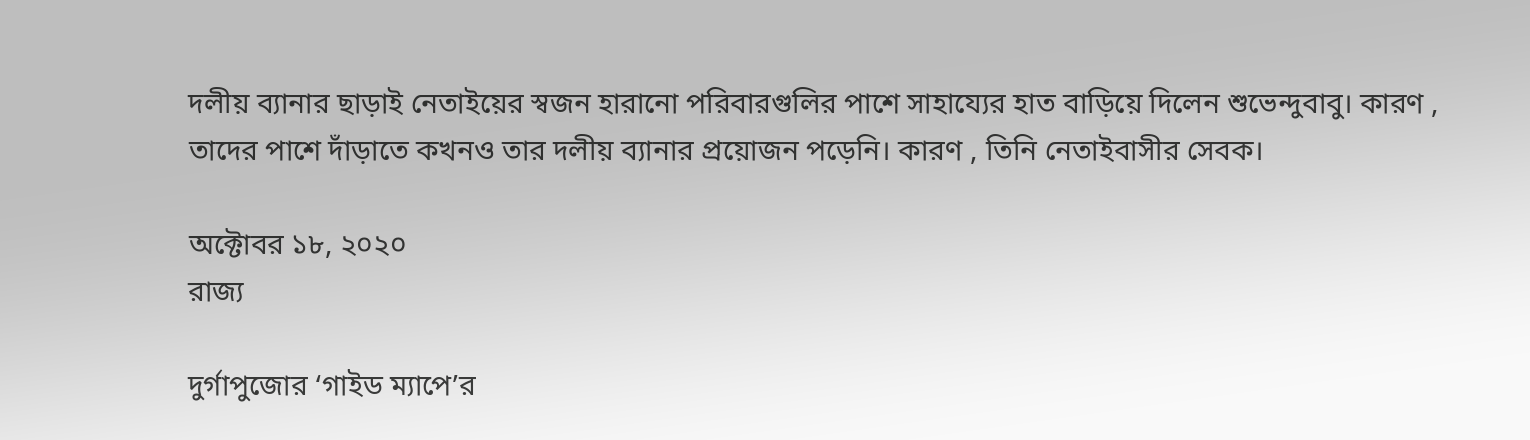দলীয় ব্যানার ছাড়াই নেতাইয়ের স্বজন হারানো পরিবারগুলির পাশে সাহায্যের হাত বাড়িয়ে দিলেন শুভেন্দুবাবু। কারণ , তাদের পাশে দাঁড়াতে কখনও তার দলীয় ব্যানার প্রয়োজন পড়েনি। কারণ , তিনি নেতাইবাসীর সেবক।

অক্টোবর ১৮, ২০২০
রাজ্য

দুর্গাপুজোর ‘গাইড ম্যাপে’র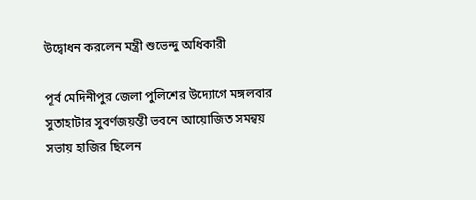উদ্বোধন করলেন মন্ত্রী শুভেন্দু অধিকারী

পূর্ব মেদিনীপুর জেলা পুলিশের উদ্যোগে মঙ্গলবার সুতাহাটার সুবর্ণজয়ন্তী ভবনে আয়োজিত সমন্বয় সভায় হাজির ছিলেন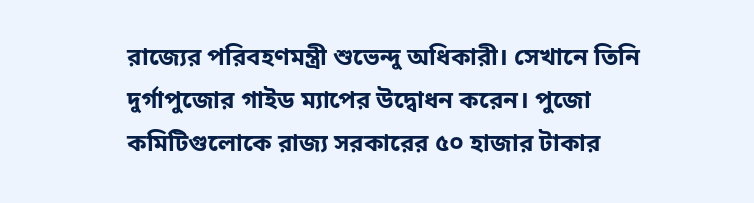রাজ্যের পরিবহণমন্ত্রী শুভেন্দু অধিকারী। সেখানে তিনি দুর্গাপুজোর গাইড ম্যাপের উদ্বোধন করেন। পুজো কমিটিগুলোকে রাজ্য সরকারের ৫০ হাজার টাকার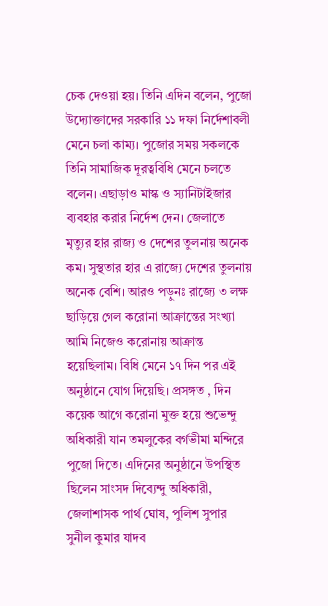চেক দেওয়া হয়। তিনি এদিন বলেন, পুজো উদ্যোক্তাদের সরকারি ১১ দফা নির্দেশাবলী মেনে চলা কাম্য। পুজোর সময় সকলকে তিনি সামাজিক দূরত্ববিধি মেনে চলতে বলেন। এছাড়াও মাস্ক ও স্যানিটাইজার ব্যবহার করার নির্দেশ দেন। জেলাতে মৃত্যুর হার রাজ্য ও দেশের তুলনায় অনেক কম। সুস্থতার হার এ রাজ্যে দেশের তুলনায় অনেক বেশি। আরও পড়ুনঃ রাজ্যে ৩ লক্ষ ছাড়িয়ে গেল করোনা আক্রান্তের সংখ্যা আমি নিজেও করোনায় আক্রান্ত হয়েছিলাম। বিধি মেনে ১৭ দিন পর এই অনুষ্ঠানে যোগ দিয়েছি। প্রসঙ্গত , দিন কয়েক আগে করোনা মুক্ত হয়ে শুভেন্দু অধিকারী যান তমলুকের বর্গভীমা মন্দিরে পুজো দিতে। এদিনের অনুষ্ঠানে উপস্থিত ছিলেন সাংসদ দিব্যেন্দু অধিকারী, জেলাশাসক পার্থ ঘোষ, পুলিশ সুপার সুনীল কুমার যাদব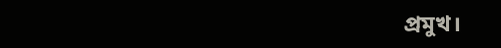প্রমুখ।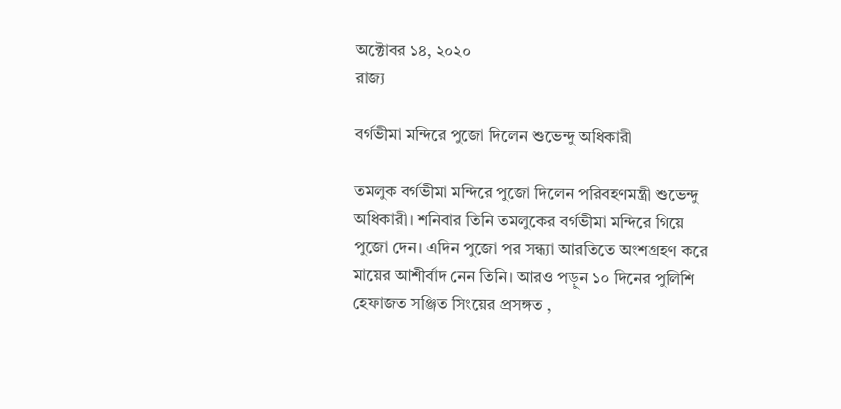অক্টোবর ১৪, ২০২০
রাজ্য

বর্গভীমা মন্দিরে পুজো দিলেন শুভেন্দু অধিকারী

তমলুক বর্গভীমা মন্দিরে পুজো দিলেন পরিবহণমন্ত্রী শুভেন্দু অধিকারী। শনিবার তিনি তমলুকের বর্গভীমা মন্দিরে গিয়ে পুজো দেন। এদিন পুজো পর সন্ধ্যা আরতিতে অংশগ্রহণ করে মায়ের আশীর্বাদ নেন তিনি। আরও পড়ুন ১০ দিনের পুলিশি হেফাজত সঞ্জিত সিংয়ের প্রসঙ্গত ,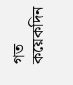গত কয়েকদিন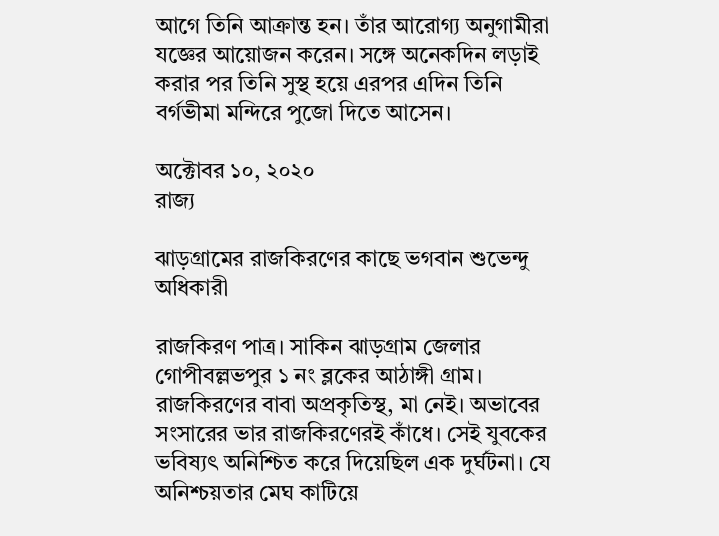আগে তিনি আক্রান্ত হন। তাঁর আরোগ্য অনুগামীরা যজ্ঞের আয়োজন করেন। সঙ্গে অনেকদিন লড়াই করার পর তিনি সুস্থ হয়ে এরপর এদিন তিনি বর্গভীমা মন্দিরে পুজো দিতে আসেন।

অক্টোবর ১০, ২০২০
রাজ্য

ঝাড়গ্রামের রাজকিরণের কাছে ভগবান শুভেন্দু অধিকারী

রাজকিরণ পাত্র। সাকিন ঝাড়গ্রাম জেলার গোপীবল্লভপুর ১ নং ব্লকের আঠাঙ্গী গ্রাম। রাজকিরণের বাবা অপ্রকৃতিস্থ, মা নেই। অভাবের সংসারের ভার রাজকিরণেরই কাঁধে। সেই যুবকের ভবিষ্যৎ অনিশ্চিত করে দিয়েছিল এক দুর্ঘটনা। যে অনিশ্চয়তার মেঘ কাটিয়ে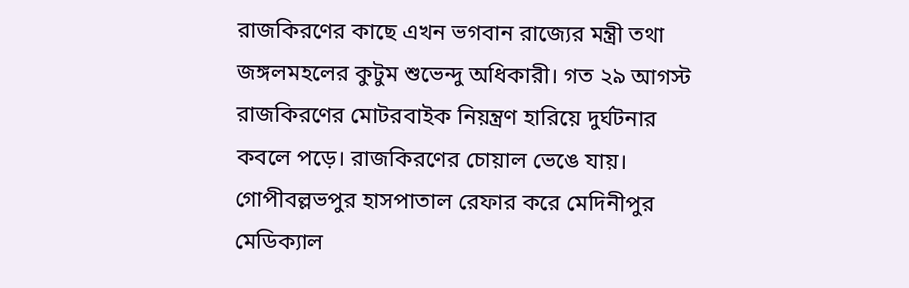রাজকিরণের কাছে এখন ভগবান রাজ্যের মন্ত্রী তথা জঙ্গলমহলের কুটুম শুভেন্দু অধিকারী। গত ২৯ আগস্ট রাজকিরণের মোটরবাইক নিয়ন্ত্রণ হারিয়ে দুর্ঘটনার কবলে পড়ে। রাজকিরণের চোয়াল ভেঙে যায়। গোপীবল্লভপুর হাসপাতাল রেফার করে মেদিনীপুর মেডিক্যাল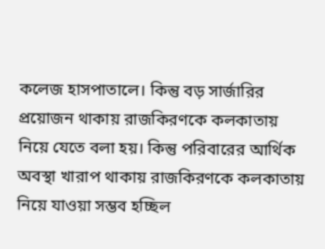কলেজ হাসপাতালে। কিন্তু বড় সার্জারির প্রয়োজন থাকায় রাজকিরণকে কলকাতায় নিয়ে যেতে বলা হয়। কিন্তু পরিবারের আর্থিক অবস্থা খারাপ থাকায় রাজকিরণকে কলকাতায় নিয়ে যাওয়া সম্ভব হচ্ছিল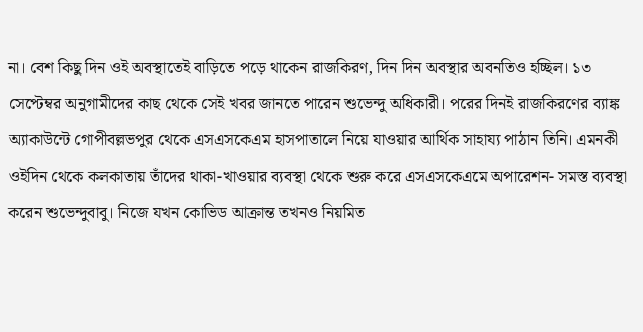না। বেশ কিছু দিন ওই অবস্থাতেই বাড়িতে পড়ে থাকেন রাজকিরণ, দিন দিন অবস্থার অবনতিও হচ্ছিল। ১৩ সেপ্টেম্বর অনুগামীদের কাছ থেকে সেই খবর জানতে পারেন শুভেন্দু অধিকারী। পরের দিনই রাজকিরণের ব্যাঙ্ক অ্যাকাউন্টে গোপীবল্লভপুর থেকে এসএসকেএম হাসপাতালে নিয়ে যাওয়ার আর্থিক সাহায্য পাঠান তিনি। এমনকী ওইদিন থেকে কলকাতায় তাঁদের থাকা-খাওয়ার ব্যবস্থা থেকে শুরু করে এসএসকেএমে অপারেশন- সমস্ত ব্যবস্থা করেন শুভেন্দুবাবু। নিজে যখন কোভিড আক্রান্ত তখনও নিয়মিত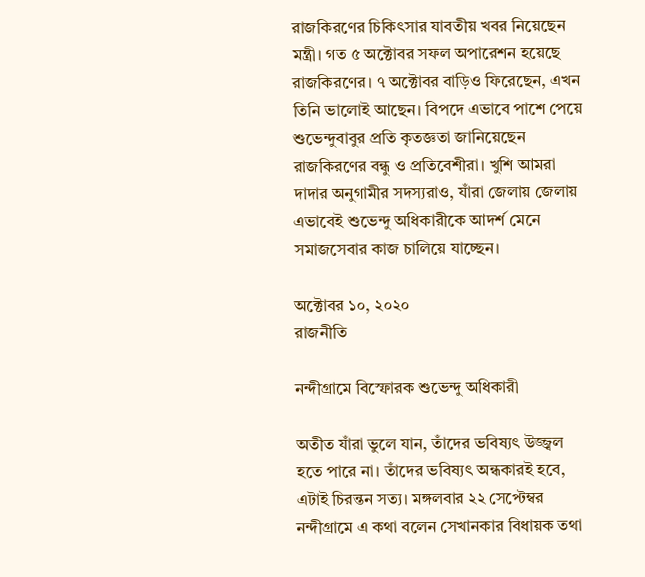রাজকিরণের চিকিৎসার যাবতীয় খবর নিয়েছেন মন্ত্রী। গত ৫ অক্টোবর সফল অপারেশন হয়েছে রাজকিরণের। ৭ অক্টোবর বাড়িও ফিরেছেন, এখন তিনি ভালোই আছেন। বিপদে এভাবে পাশে পেয়ে শুভেন্দুবাবুর প্রতি কৃতজ্ঞতা জানিয়েছেন রাজকিরণের বন্ধু ও প্রতিবেশীরা। খুশি আমরা দাদার অনুগামীর সদস্যরাও, যাঁরা জেলায় জেলায় এভাবেই শুভেন্দু অধিকারীকে আদর্শ মেনে সমাজসেবার কাজ চালিয়ে যাচ্ছেন।

অক্টোবর ১০, ২০২০
রাজনীতি

নন্দীগ্রামে বিস্ফোরক শুভেন্দু অধিকারী

অতীত যাঁরা ভুলে যান, তাঁদের ভবিষ্যৎ উজ্জ্বল হতে পারে না। তাঁদের ভবিষ্যৎ অন্ধকারই হবে, এটাই চিরন্তন সত্য। মঙ্গলবার ২২ সেপ্টেম্বর নন্দীগ্রামে এ কথা বলেন সেখানকার বিধায়ক তথা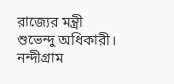রাজ্যের মন্ত্রী শুভেন্দু অধিকারী। নন্দীগ্রাম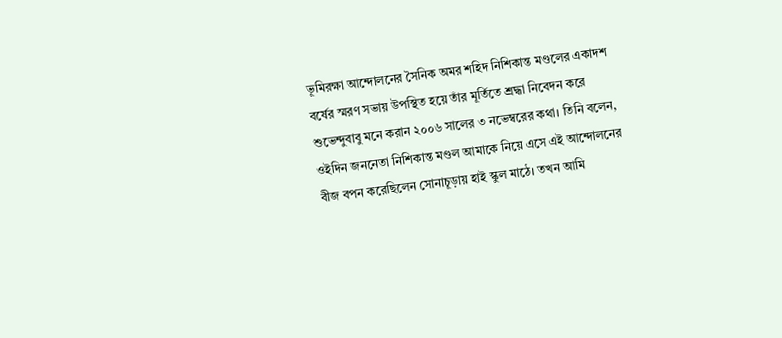ভূমিরক্ষা আন্দোলনের সৈনিক অমর শহিদ নিশিকান্ত মণ্ডলের একাদশ বর্ষের স্মরণ সভায় উপস্থিত হয়ে তাঁর মূর্তিতে শ্রদ্ধা নিবেদন করে শুভেন্দুবাবু মনে করান ২০০৬ সালের ৩ নভেম্বরের কথা। তিনি বলেন, ওইদিন জননেতা নিশিকান্ত মণ্ডল আমাকে নিয়ে এসে এই আন্দোলনের বীজ বপন করেছিলেন সোনাচূড়ায় হাই স্কুল মাঠে। তখন আমি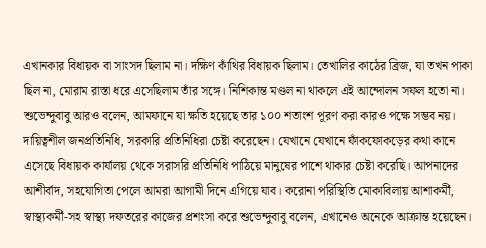এখানকার বিধায়ক বা সাংসদ ছিলাম না। দক্ষিণ কাঁথির বিধায়ক ছিলাম। তেখালির কাঠের ব্রিজ, যা তখন পাকা ছিল না, মোরাম রাস্তা ধরে এসেছিলাম তাঁর সঙ্গে। নিশিকান্ত মণ্ডল না থাকলে এই আন্দোলন সফল হতো না। শুভেন্দুবাবু আরও বলেন, আমফানে যা ক্ষতি হয়েছে তার ১০০ শতাংশ পূরণ করা কারও পক্ষে সম্ভব নয়। দায়িত্বশীল জনপ্রতিনিধি, সরকারি প্রতিনিধিরা চেষ্টা করেছেন। যেখানে যেখানে ফাঁকফোকড়ের কথা কানে এসেছে বিধায়ক কার্যালয় থেকে সরাসরি প্রতিনিধি পাঠিয়ে মানুষের পাশে থাকার চেষ্টা করেছি। আপনাদের আশীর্বাদ, সহযোগিতা পেলে আমরা আগামী দিনে এগিয়ে যাব। করোনা পরিস্থিতি মোকাবিলায় আশাকর্মী, স্বাস্থ্যকর্মী-সহ স্বাস্থ্য দফতরের কাজের প্রশংসা করে শুভেন্দুবাবু বলেন, এখানেও অনেকে আক্রান্ত হয়েছেন।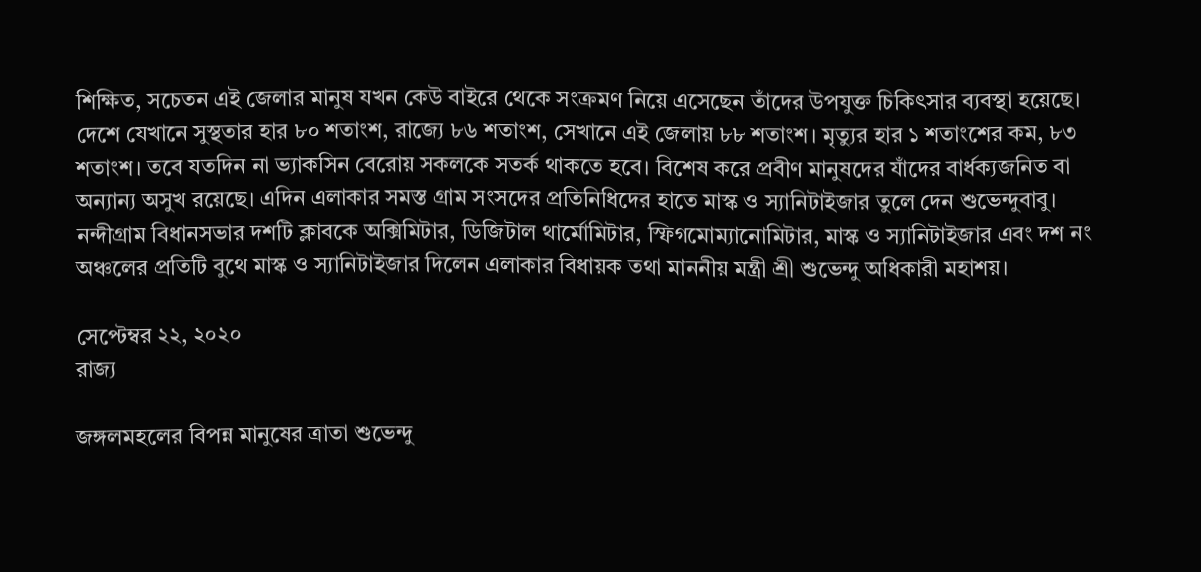শিক্ষিত, সচেতন এই জেলার মানুষ যখন কেউ বাইরে থেকে সংক্রমণ নিয়ে এসেছেন তাঁদের উপযুক্ত চিকিৎসার ব্যবস্থা হয়েছে। দেশে যেখানে সুস্থতার হার ৮০ শতাংশ, রাজ্যে ৮৬ শতাংশ, সেখানে এই জেলায় ৮৮ শতাংশ। মৃত্যুর হার ১ শতাংশের কম, ৮৩ শতাংশ। তবে যতদিন না ভ্যাকসিন বেরোয় সকলকে সতর্ক থাকতে হবে। বিশেষ করে প্রবীণ মানুষদের যাঁদের বার্ধক্যজনিত বা অন্যান্য অসুখ রয়েছে। এদিন এলাকার সমস্ত গ্রাম সংসদের প্রতিনিধিদের হাতে মাস্ক ও স্যানিটাইজার তুলে দেন শুভেন্দুবাবু। নন্দীগ্রাম বিধানসভার দশটি ক্লাবকে অক্সিমিটার, ডিজিটাল থার্মোমিটার, স্ফিগমোম্যানোমিটার, মাস্ক ও স্যানিটাইজার এবং দশ নং অঞ্চলের প্রতিটি বুথে মাস্ক ও স্যানিটাইজার দিলেন এলাকার বিধায়ক তথা মাননীয় মন্ত্রী শ্রী শুভেন্দু অধিকারী মহাশয়।

সেপ্টেম্বর ২২, ২০২০
রাজ্য

জঙ্গলমহলের বিপন্ন মানুষের ত্রাতা শুভেন্দু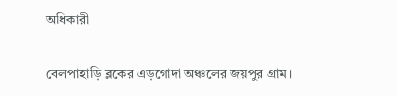অধিকারী

বেলপাহাড়ি ব্লকের এড়গোদা অঞ্চলের জয়পুর গ্রাম।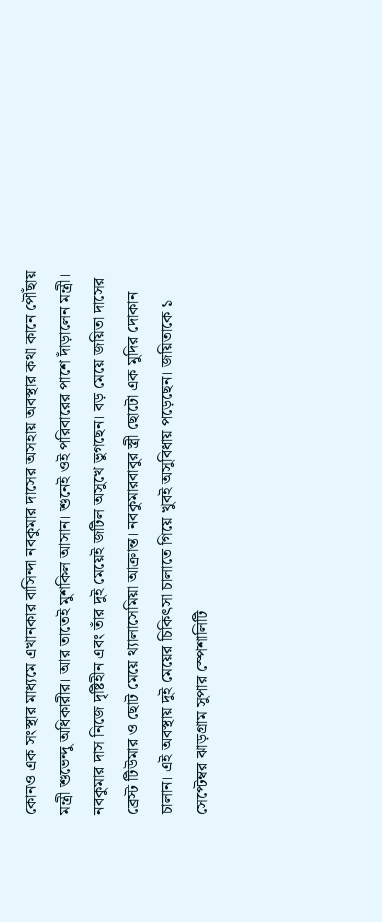কোনও এক সংস্থার মাধ্যমে এখানকার বাসিন্দা নবকুমার দাসের অসহায় অবস্থার কথা কানে পৌঁছায় মন্ত্রী শুভেন্দু অধিকারীর। আর তাতেই মুশকিল আসান। শুনেই ওই পরিবারের পাশে দাঁড়ালেন মন্ত্রী। নবকুমার দাস নিজে দৃষ্টিহীন এবং তাঁর দুই মেয়েই জটিল অসুখে ভুগছেন। বড় মেয়ে জয়িতা দাসের ব্রেস্ট টিউমার ও ছোট মেয়ে থ্যালাসেমিয়া আক্রান্ত। নবকুমারবাবুর স্ত্রী ছোটো এক মুদির দোকান চালান। এই অবস্থায় দুই মেয়ের চিকিৎসা চালাতে গিয়ে খুবই অসুবিধায় পড়েছেন। জয়িতাকে ১ সেপ্টেম্বর ঝাড়গ্রাম সুপার স্পেশালিটি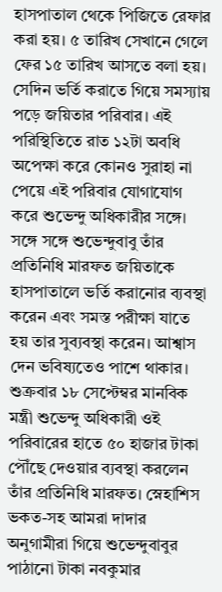হাসপাতাল থেকে পিজিতে রেফার করা হয়। ৫ তারিখ সেখানে গেলে ফের ১৫ তারিখ আসতে বলা হয়। সেদিন ভর্তি করাতে গিয়ে সমস্যায় পড়ে জয়িতার পরিবার। এই পরিস্থিতিতে রাত ১২টা অবধি অপেক্ষা করে কোনও সুরাহা না পেয়ে এই পরিবার যোগাযোগ করে শুভেন্দু অধিকারীর সঙ্গে। সঙ্গে সঙ্গে শুভেন্দুবাবু তাঁর প্রতিনিধি মারফত জয়িতাকে হাসপাতালে ভর্তি করানোর ব্যবস্থা করেন এবং সমস্ত পরীক্ষা যাতে হয় তার সুব্যবস্থা করেন। আশ্বাস দেন ভবিষ্যতেও পাশে থাকার। শুক্রবার ১৮ সেপ্টেম্বর মানবিক মন্ত্রী শুভেন্দু অধিকারী ওই পরিবারের হাতে ৫০ হাজার টাকা পৌঁছে দেওয়ার ব্যবস্থা করলেন তাঁর প্রতিনিধি মারফত। স্নেহাশিস ভকত-সহ আমরা দাদার অনুগামীরা গিয়ে শুভেন্দুবাবুর পাঠানো টাকা নবকুমার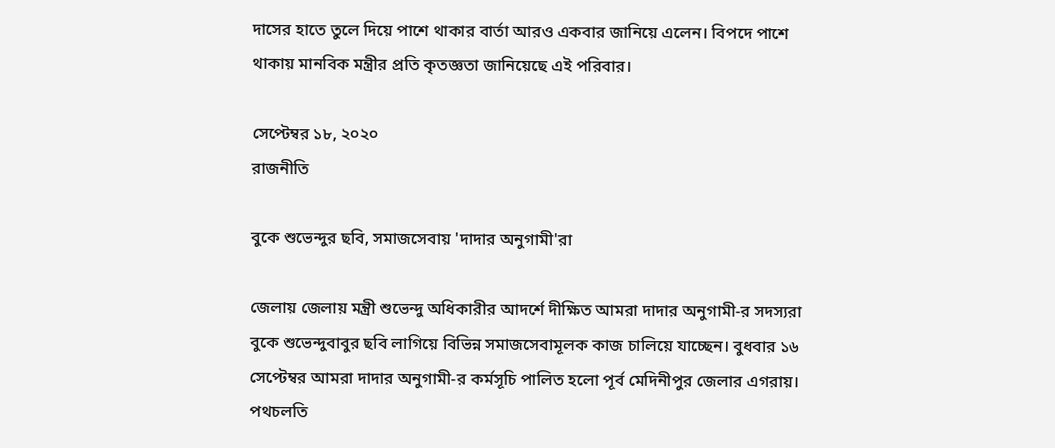দাসের হাতে তুলে দিয়ে পাশে থাকার বার্তা আরও একবার জানিয়ে এলেন। বিপদে পাশে থাকায় মানবিক মন্ত্রীর প্রতি কৃতজ্ঞতা জানিয়েছে এই পরিবার।

সেপ্টেম্বর ১৮, ২০২০
রাজনীতি

বুকে শুভেন্দুর ছবি, সমাজসেবায় 'দাদার অনুগামী'রা

জেলায় জেলায় মন্ত্রী শুভেন্দু অধিকারীর আদর্শে দীক্ষিত আমরা দাদার অনুগামী-র সদস্যরা বুকে শুভেন্দুবাবুর ছবি লাগিয়ে বিভিন্ন সমাজসেবামূলক কাজ চালিয়ে যাচ্ছেন। বুধবার ১৬ সেপ্টেম্বর আমরা দাদার অনুগামী-র কর্মসূচি পালিত হলো পূর্ব মেদিনীপুর জেলার এগরায়। পথচলতি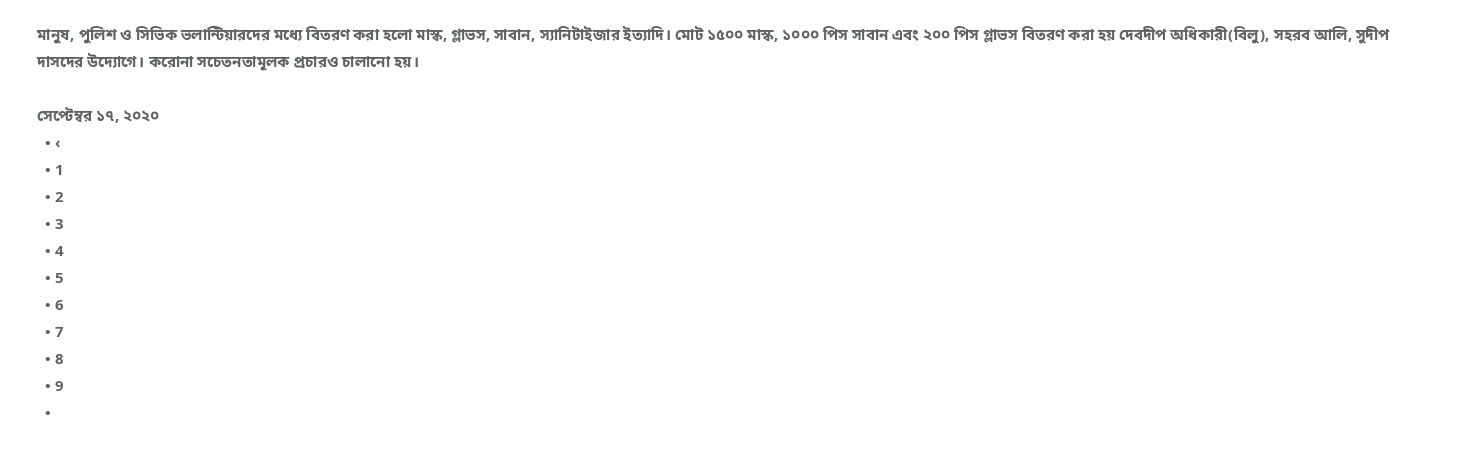মানুষ, পুলিশ ও সিভিক ভলান্টিয়ারদের মধ্যে বিতরণ করা হলো মাস্ক, গ্লাভস, সাবান, স্যানিটাইজার ইত্যাদি। মোট ১৫০০ মাস্ক, ১০০০ পিস সাবান এবং ২০০ পিস গ্লাভস বিতরণ করা হয় দেবদীপ অধিকারী(বিলু), সহরব আলি, সুদীপ দাসদের উদ্যোগে। করোনা সচেতনতামূলক প্রচারও চালানো হয়।

সেপ্টেম্বর ১৭, ২০২০
  • ‹
  • 1
  • 2
  • 3
  • 4
  • 5
  • 6
  • 7
  • 8
  • 9
  •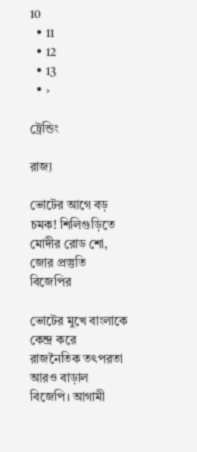10
  • 11
  • 12
  • 13
  • ›

ট্রেন্ডিং

রাজ্য

ভোটের আগে বড় চমক! শিলিগুড়িতে মোদীর রোড শো, জোর প্রস্তুতি বিজেপির

ভোটের মুখে বাংলাকে কেন্দ্র করে রাজনৈতিক তৎপরতা আরও বাড়াল বিজেপি। আগামী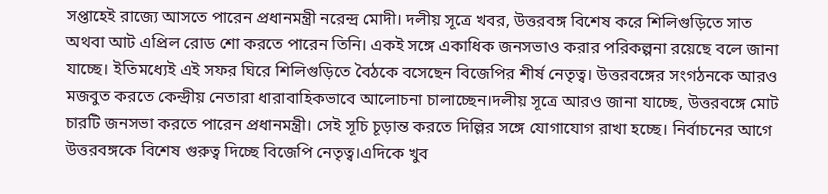সপ্তাহেই রাজ্যে আসতে পারেন প্রধানমন্ত্রী নরেন্দ্র মোদী। দলীয় সূত্রে খবর, উত্তরবঙ্গ বিশেষ করে শিলিগুড়িতে সাত অথবা আট এপ্রিল রোড শো করতে পারেন তিনি। একই সঙ্গে একাধিক জনসভাও করার পরিকল্পনা রয়েছে বলে জানা যাচ্ছে। ইতিমধ্যেই এই সফর ঘিরে শিলিগুড়িতে বৈঠকে বসেছেন বিজেপির শীর্ষ নেতৃত্ব। উত্তরবঙ্গের সংগঠনকে আরও মজবুত করতে কেন্দ্রীয় নেতারা ধারাবাহিকভাবে আলোচনা চালাচ্ছেন।দলীয় সূত্রে আরও জানা যাচ্ছে, উত্তরবঙ্গে মোট চারটি জনসভা করতে পারেন প্রধানমন্ত্রী। সেই সূচি চূড়ান্ত করতে দিল্লির সঙ্গে যোগাযোগ রাখা হচ্ছে। নির্বাচনের আগে উত্তরবঙ্গকে বিশেষ গুরুত্ব দিচ্ছে বিজেপি নেতৃত্ব।এদিকে খুব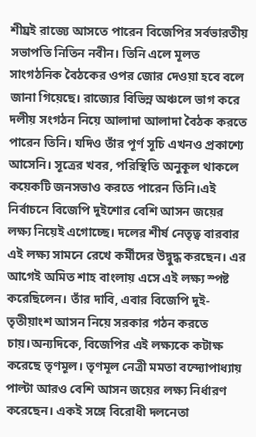শীঘ্রই রাজ্যে আসতে পারেন বিজেপির সর্বভারতীয় সভাপতি নিতিন নবীন। তিনি এলে মূলত সাংগঠনিক বৈঠকের ওপর জোর দেওয়া হবে বলে জানা গিয়েছে। রাজ্যের বিভিন্ন অঞ্চলে ভাগ করে দলীয় সংগঠন নিয়ে আলাদা আলাদা বৈঠক করতে পারেন তিনি। যদিও তাঁর পূর্ণ সূচি এখনও প্রকাশ্যে আসেনি। সূত্রের খবর, পরিস্থিতি অনুকূল থাকলে কয়েকটি জনসভাও করতে পারেন তিনি।এই নির্বাচনে বিজেপি দুইশোর বেশি আসন জয়ের লক্ষ্য নিয়েই এগোচ্ছে। দলের শীর্ষ নেতৃত্ব বারবার এই লক্ষ্য সামনে রেখে কর্মীদের উদ্বুদ্ধ করছেন। এর আগেই অমিত শাহ বাংলায় এসে এই লক্ষ্য স্পষ্ট করেছিলেন। তাঁর দাবি, এবার বিজেপি দুই-তৃতীয়াংশ আসন নিয়ে সরকার গঠন করতে চায়।অন্যদিকে, বিজেপির এই লক্ষ্যকে কটাক্ষ করেছে তৃণমূল। তৃণমূল নেত্রী মমতা বন্দ্যোপাধ্যায় পাল্টা আরও বেশি আসন জয়ের লক্ষ্য নির্ধারণ করেছেন। একই সঙ্গে বিরোধী দলনেতা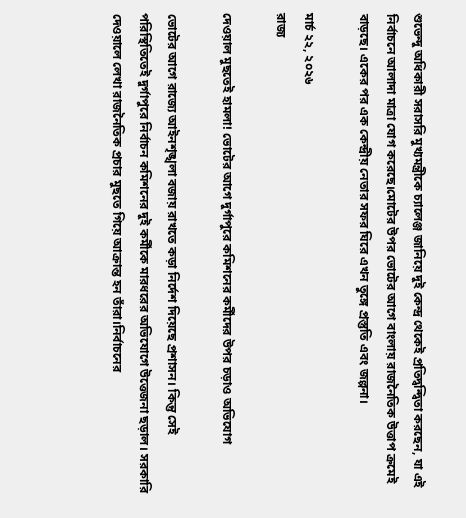শুভেন্দু অধিকারী সরাসরি মুখ্যমন্ত্রীকে চ্যালেঞ্জ জানিয়ে দুই কেন্দ্র থেকেই প্রতিদ্বন্দ্বিতা করছেন, যা এই নির্বাচনে আলাদা মাত্রা যোগ করেছে।মোটের উপর ভোটের আগে বাংলায় রাজনৈতিক উত্তাপ ক্রমেই বাড়ছে। একের পর এক কেন্দ্রীয় নেতার সফর ঘিরে এখন তুঙ্গে প্রস্তুতি এবং জল্পনা।

মার্চ ২২, ২০২৬
রাজ্য

দেওয়াল মুছতেই হামলা! ভোটের আগে দুর্গাপুরে কমিশনের কর্মীদের উপর চড়াও অভিযোগ

ভোটের আগে রাজ্যে আইনশৃঙ্খলা বজায় রাখতে কড়া নির্দেশ দিয়েছে প্রশাসন। কিন্তু সেই পরিস্থিতিতেই দুর্গাপুরে নির্বাচন কমিশনের দুই কর্মীকে মারধরের অভিযোগে উত্তেজনা ছড়াল। সরকারি দেওয়ালে লেখা রাজনৈতিক প্রচার মুছতে গিয়ে আক্রান্ত হন তাঁরা।নির্বাচনের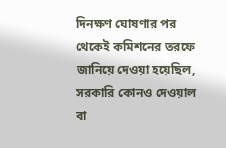দিনক্ষণ ঘোষণার পর থেকেই কমিশনের তরফে জানিয়ে দেওয়া হয়েছিল, সরকারি কোনও দেওয়াল বা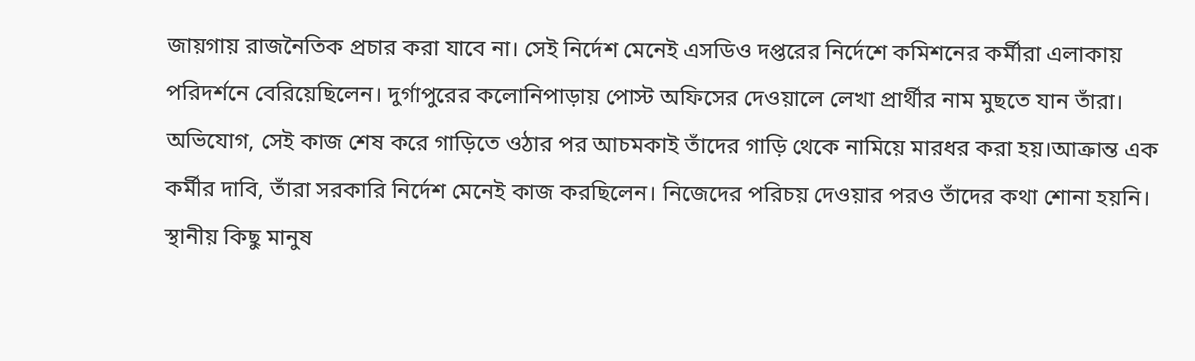জায়গায় রাজনৈতিক প্রচার করা যাবে না। সেই নির্দেশ মেনেই এসডিও দপ্তরের নির্দেশে কমিশনের কর্মীরা এলাকায় পরিদর্শনে বেরিয়েছিলেন। দুর্গাপুরের কলোনিপাড়ায় পোস্ট অফিসের দেওয়ালে লেখা প্রার্থীর নাম মুছতে যান তাঁরা। অভিযোগ, সেই কাজ শেষ করে গাড়িতে ওঠার পর আচমকাই তাঁদের গাড়ি থেকে নামিয়ে মারধর করা হয়।আক্রান্ত এক কর্মীর দাবি, তাঁরা সরকারি নির্দেশ মেনেই কাজ করছিলেন। নিজেদের পরিচয় দেওয়ার পরও তাঁদের কথা শোনা হয়নি। স্থানীয় কিছু মানুষ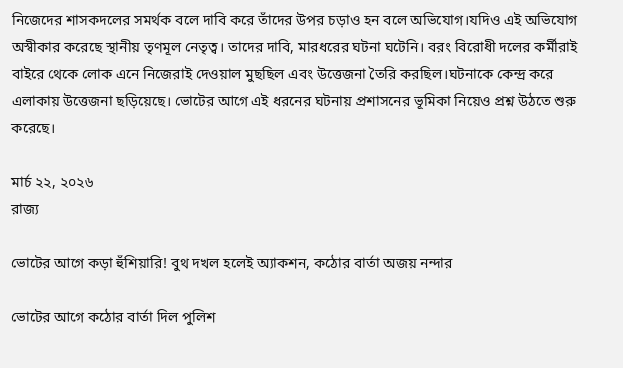নিজেদের শাসকদলের সমর্থক বলে দাবি করে তাঁদের উপর চড়াও হন বলে অভিযোগ।যদিও এই অভিযোগ অস্বীকার করেছে স্থানীয় তৃণমূল নেতৃত্ব। তাদের দাবি, মারধরের ঘটনা ঘটেনি। বরং বিরোধী দলের কর্মীরাই বাইরে থেকে লোক এনে নিজেরাই দেওয়াল মুছছিল এবং উত্তেজনা তৈরি করছিল।ঘটনাকে কেন্দ্র করে এলাকায় উত্তেজনা ছড়িয়েছে। ভোটের আগে এই ধরনের ঘটনায় প্রশাসনের ভূমিকা নিয়েও প্রশ্ন উঠতে শুরু করেছে।

মার্চ ২২, ২০২৬
রাজ্য

ভোটের আগে কড়া হুঁশিয়ারি! বুথ দখল হলেই অ্যাকশন, কঠোর বার্তা অজয় নন্দার

ভোটের আগে কঠোর বার্তা দিল পুলিশ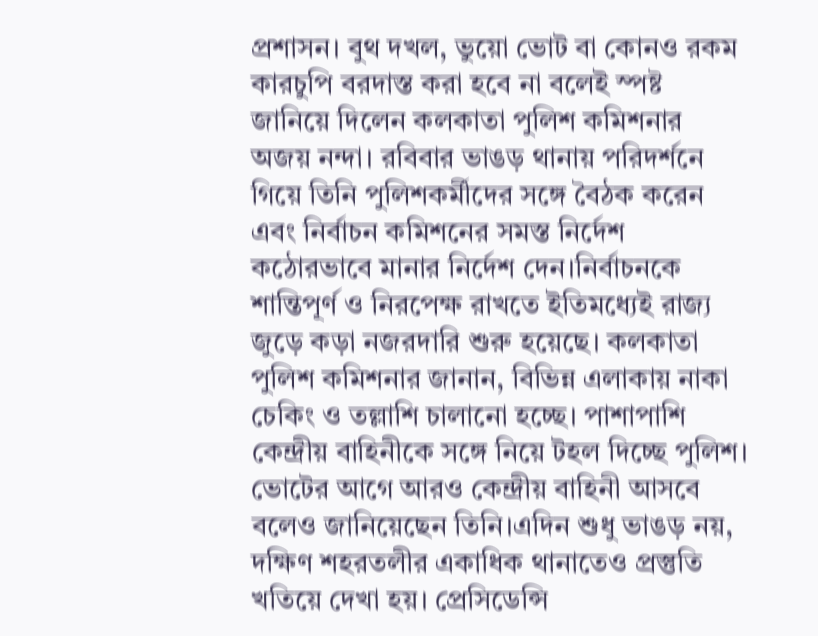প্রশাসন। বুথ দখল, ভুয়ো ভোট বা কোনও রকম কারচুপি বরদাস্ত করা হবে না বলেই স্পষ্ট জানিয়ে দিলেন কলকাতা পুলিশ কমিশনার অজয় নন্দা। রবিবার ভাঙড় থানায় পরিদর্শনে গিয়ে তিনি পুলিশকর্মীদের সঙ্গে বৈঠক করেন এবং নির্বাচন কমিশনের সমস্ত নির্দেশ কঠোরভাবে মানার নির্দেশ দেন।নির্বাচনকে শান্তিপূর্ণ ও নিরপেক্ষ রাখতে ইতিমধ্যেই রাজ্য জুড়ে কড়া নজরদারি শুরু হয়েছে। কলকাতা পুলিশ কমিশনার জানান, বিভিন্ন এলাকায় নাকা চেকিং ও তল্লাশি চালানো হচ্ছে। পাশাপাশি কেন্দ্রীয় বাহিনীকে সঙ্গে নিয়ে টহল দিচ্ছে পুলিশ। ভোটের আগে আরও কেন্দ্রীয় বাহিনী আসবে বলেও জানিয়েছেন তিনি।এদিন শুধু ভাঙড় নয়, দক্ষিণ শহরতলীর একাধিক থানাতেও প্রস্তুতি খতিয়ে দেখা হয়। প্রেসিডেন্সি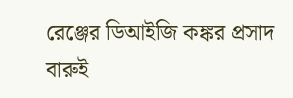রেঞ্জের ডিআইজি কঙ্কর প্রসাদ বারুই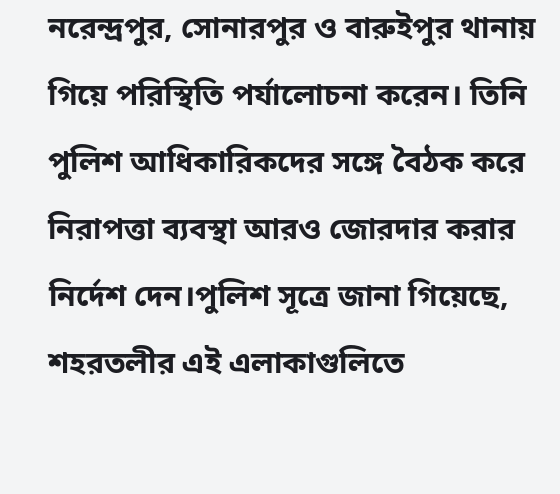নরেন্দ্রপুর, সোনারপুর ও বারুইপুর থানায় গিয়ে পরিস্থিতি পর্যালোচনা করেন। তিনি পুলিশ আধিকারিকদের সঙ্গে বৈঠক করে নিরাপত্তা ব্যবস্থা আরও জোরদার করার নির্দেশ দেন।পুলিশ সূত্রে জানা গিয়েছে, শহরতলীর এই এলাকাগুলিতে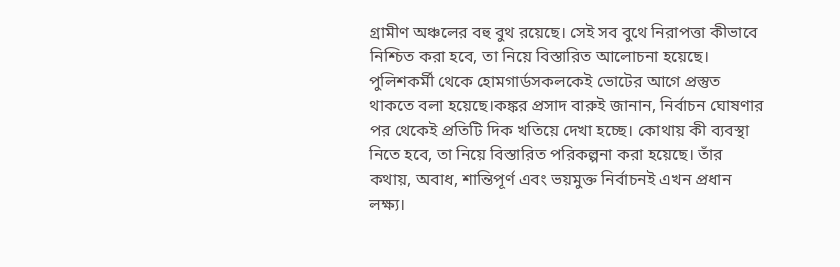গ্রামীণ অঞ্চলের বহু বুথ রয়েছে। সেই সব বুথে নিরাপত্তা কীভাবে নিশ্চিত করা হবে, তা নিয়ে বিস্তারিত আলোচনা হয়েছে। পুলিশকর্মী থেকে হোমগার্ডসকলকেই ভোটের আগে প্রস্তুত থাকতে বলা হয়েছে।কঙ্কর প্রসাদ বারুই জানান, নির্বাচন ঘোষণার পর থেকেই প্রতিটি দিক খতিয়ে দেখা হচ্ছে। কোথায় কী ব্যবস্থা নিতে হবে, তা নিয়ে বিস্তারিত পরিকল্পনা করা হয়েছে। তাঁর কথায়, অবাধ, শান্তিপূর্ণ এবং ভয়মুক্ত নির্বাচনই এখন প্রধান লক্ষ্য।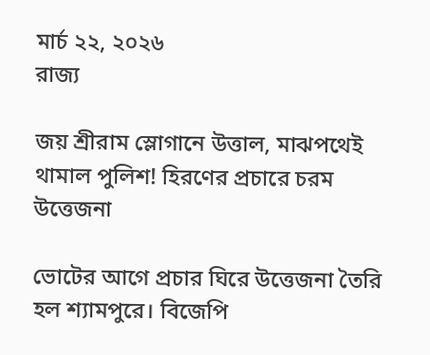মার্চ ২২, ২০২৬
রাজ্য

জয় শ্রীরাম স্লোগানে উত্তাল, মাঝপথেই থামাল পুলিশ! হিরণের প্রচারে চরম উত্তেজনা

ভোটের আগে প্রচার ঘিরে উত্তেজনা তৈরি হল শ্যামপুরে। বিজেপি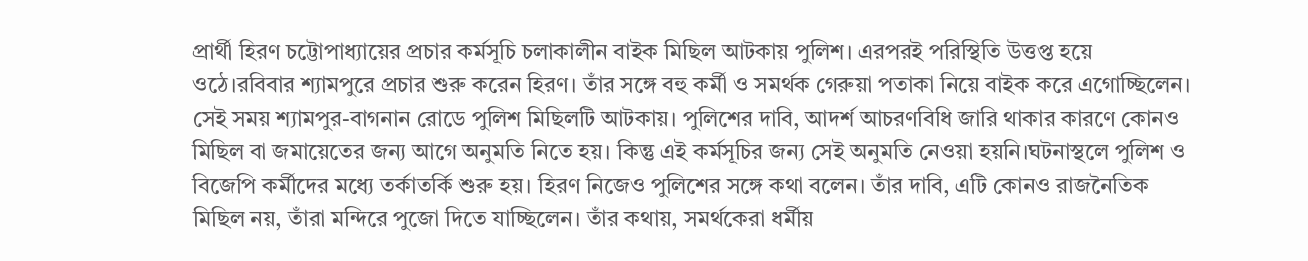প্রার্থী হিরণ চট্টোপাধ্যায়ের প্রচার কর্মসূচি চলাকালীন বাইক মিছিল আটকায় পুলিশ। এরপরই পরিস্থিতি উত্তপ্ত হয়ে ওঠে।রবিবার শ্যামপুরে প্রচার শুরু করেন হিরণ। তাঁর সঙ্গে বহু কর্মী ও সমর্থক গেরুয়া পতাকা নিয়ে বাইক করে এগোচ্ছিলেন। সেই সময় শ্যামপুর-বাগনান রোডে পুলিশ মিছিলটি আটকায়। পুলিশের দাবি, আদর্শ আচরণবিধি জারি থাকার কারণে কোনও মিছিল বা জমায়েতের জন্য আগে অনুমতি নিতে হয়। কিন্তু এই কর্মসূচির জন্য সেই অনুমতি নেওয়া হয়নি।ঘটনাস্থলে পুলিশ ও বিজেপি কর্মীদের মধ্যে তর্কাতর্কি শুরু হয়। হিরণ নিজেও পুলিশের সঙ্গে কথা বলেন। তাঁর দাবি, এটি কোনও রাজনৈতিক মিছিল নয়, তাঁরা মন্দিরে পুজো দিতে যাচ্ছিলেন। তাঁর কথায়, সমর্থকেরা ধর্মীয়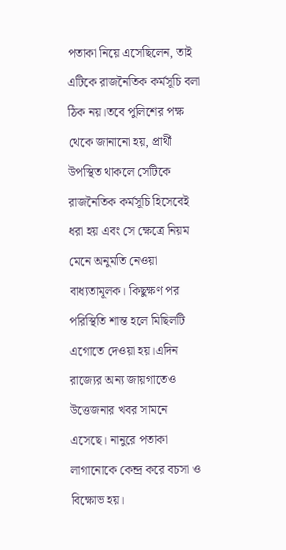পতাকা নিয়ে এসেছিলেন, তাই এটিকে রাজনৈতিক কর্মসূচি বলা ঠিক নয়।তবে পুলিশের পক্ষ থেকে জানানো হয়, প্রার্থী উপস্থিত থাকলে সেটিকে রাজনৈতিক কর্মসূচি হিসেবেই ধরা হয় এবং সে ক্ষেত্রে নিয়ম মেনে অনুমতি নেওয়া বাধ্যতামূলক। কিছুক্ষণ পর পরিস্থিতি শান্ত হলে মিছিলটি এগোতে দেওয়া হয়।এদিন রাজ্যের অন্য জায়গাতেও উত্তেজনার খবর সামনে এসেছে। নানুরে পতাকা লাগানোকে কেন্দ্র করে বচসা ও বিক্ষোভ হয়।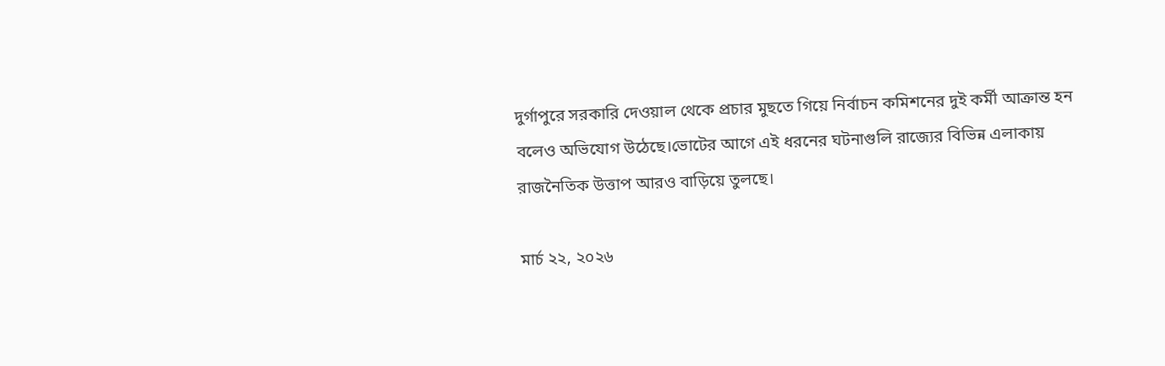দুর্গাপুরে সরকারি দেওয়াল থেকে প্রচার মুছতে গিয়ে নির্বাচন কমিশনের দুই কর্মী আক্রান্ত হন বলেও অভিযোগ উঠেছে।ভোটের আগে এই ধরনের ঘটনাগুলি রাজ্যের বিভিন্ন এলাকায় রাজনৈতিক উত্তাপ আরও বাড়িয়ে তুলছে।

মার্চ ২২, ২০২৬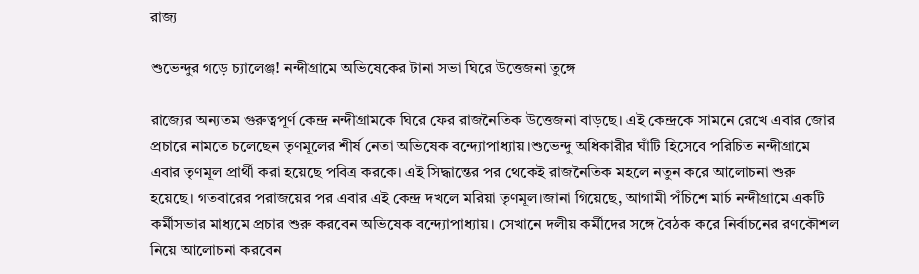রাজ্য

শুভেন্দুর গড়ে চ্যালেঞ্জ! নন্দীগ্রামে অভিষেকের টানা সভা ঘিরে উত্তেজনা তুঙ্গে

রাজ্যের অন্যতম গুরুত্বপূর্ণ কেন্দ্র নন্দীগ্রামকে ঘিরে ফের রাজনৈতিক উত্তেজনা বাড়ছে। এই কেন্দ্রকে সামনে রেখে এবার জোর প্রচারে নামতে চলেছেন তৃণমূলের শীর্ষ নেতা অভিষেক বন্দ্যোপাধ্যায়।শুভেন্দু অধিকারীর ঘাঁটি হিসেবে পরিচিত নন্দীগ্রামে এবার তৃণমূল প্রার্থী করা হয়েছে পবিত্র করকে। এই সিদ্ধান্তের পর থেকেই রাজনৈতিক মহলে নতুন করে আলোচনা শুরু হয়েছে। গতবারের পরাজয়ের পর এবার এই কেন্দ্র দখলে মরিয়া তৃণমূল।জানা গিয়েছে, আগামী পঁচিশে মার্চ নন্দীগ্রামে একটি কর্মীসভার মাধ্যমে প্রচার শুরু করবেন অভিষেক বন্দ্যোপাধ্যায়। সেখানে দলীয় কর্মীদের সঙ্গে বৈঠক করে নির্বাচনের রণকৌশল নিয়ে আলোচনা করবেন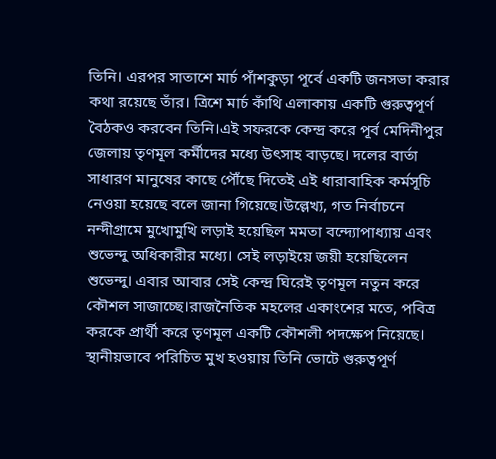তিনি। এরপর সাতাশে মার্চ পাঁশকুড়া পূর্বে একটি জনসভা করার কথা রয়েছে তাঁর। ত্রিশে মার্চ কাঁথি এলাকায় একটি গুরুত্বপূর্ণ বৈঠকও করবেন তিনি।এই সফরকে কেন্দ্র করে পূর্ব মেদিনীপুর জেলায় তৃণমূল কর্মীদের মধ্যে উৎসাহ বাড়ছে। দলের বার্তা সাধারণ মানুষের কাছে পৌঁছে দিতেই এই ধারাবাহিক কর্মসূচি নেওয়া হয়েছে বলে জানা গিয়েছে।উল্লেখ্য, গত নির্বাচনে নন্দীগ্রামে মুখোমুখি লড়াই হয়েছিল মমতা বন্দ্যোপাধ্যায় এবং শুভেন্দু অধিকারীর মধ্যে। সেই লড়াইয়ে জয়ী হয়েছিলেন শুভেন্দু। এবার আবার সেই কেন্দ্র ঘিরেই তৃণমূল নতুন করে কৌশল সাজাচ্ছে।রাজনৈতিক মহলের একাংশের মতে, পবিত্র করকে প্রার্থী করে তৃণমূল একটি কৌশলী পদক্ষেপ নিয়েছে। স্থানীয়ভাবে পরিচিত মুখ হওয়ায় তিনি ভোটে গুরুত্বপূর্ণ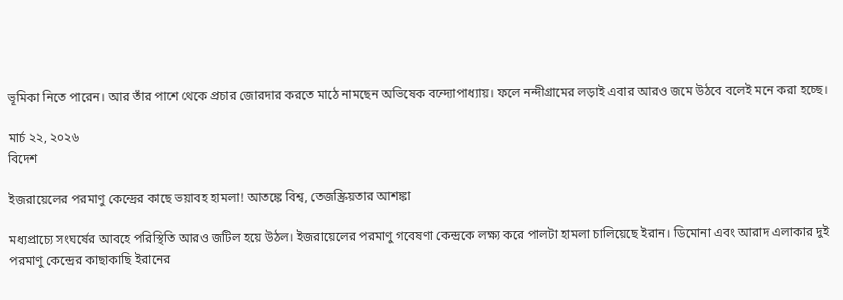ভূমিকা নিতে পারেন। আর তাঁর পাশে থেকে প্রচার জোরদার করতে মাঠে নামছেন অভিষেক বন্দ্যোপাধ্যায়। ফলে নন্দীগ্রামের লড়াই এবার আরও জমে উঠবে বলেই মনে করা হচ্ছে।

মার্চ ২২, ২০২৬
বিদেশ

ইজরায়েলের পরমাণু কেন্দ্রের কাছে ভয়াবহ হামলা! আতঙ্কে বিশ্ব, তেজস্ক্রিয়তার আশঙ্কা

মধ্যপ্রাচ্যে সংঘর্ষের আবহে পরিস্থিতি আরও জটিল হয়ে উঠল। ইজরায়েলের পরমাণু গবেষণা কেন্দ্রকে লক্ষ্য করে পালটা হামলা চালিয়েছে ইরান। ডিমোনা এবং আরাদ এলাকার দুই পরমাণু কেন্দ্রের কাছাকাছি ইরানের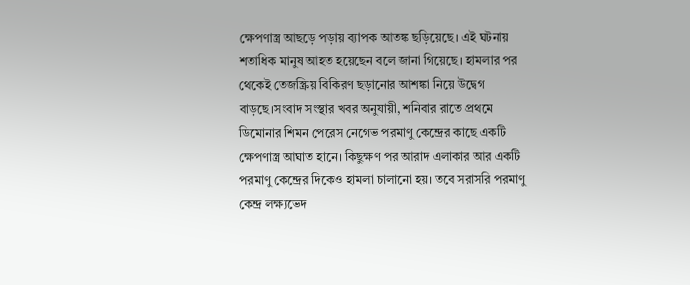ক্ষেপণাস্ত্র আছড়ে পড়ায় ব্যাপক আতঙ্ক ছড়িয়েছে। এই ঘটনায় শতাধিক মানুষ আহত হয়েছেন বলে জানা গিয়েছে। হামলার পর থেকেই তেজস্ক্রিয় বিকিরণ ছড়ানোর আশঙ্কা নিয়ে উদ্বেগ বাড়ছে।সংবাদ সংস্থার খবর অনুযায়ী, শনিবার রাতে প্রথমে ডিমোনার শিমন পেরেস নেগেভ পরমাণু কেন্দ্রের কাছে একটি ক্ষেপণাস্ত্র আঘাত হানে। কিছুক্ষণ পর আরাদ এলাকার আর একটি পরমাণু কেন্দ্রের দিকেও হামলা চালানো হয়। তবে সরাসরি পরমাণু কেন্দ্র লক্ষ্যভেদ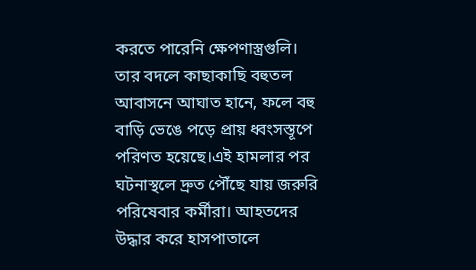করতে পারেনি ক্ষেপণাস্ত্রগুলি। তার বদলে কাছাকাছি বহুতল আবাসনে আঘাত হানে, ফলে বহু বাড়ি ভেঙে পড়ে প্রায় ধ্বংসস্তূপে পরিণত হয়েছে।এই হামলার পর ঘটনাস্থলে দ্রুত পৌঁছে যায় জরুরি পরিষেবার কর্মীরা। আহতদের উদ্ধার করে হাসপাতালে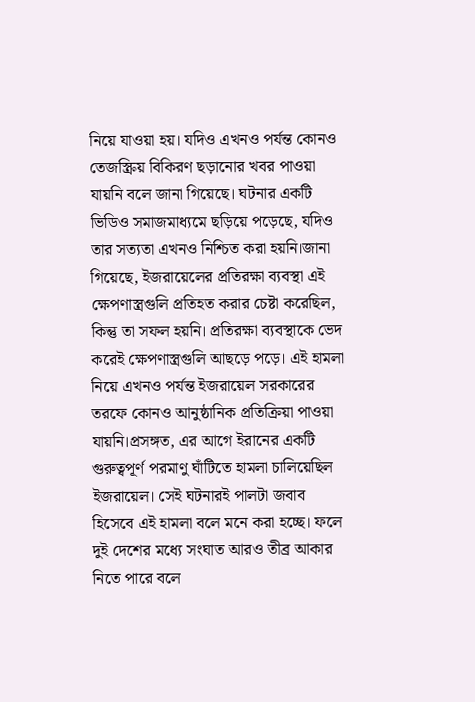নিয়ে যাওয়া হয়। যদিও এখনও পর্যন্ত কোনও তেজস্ক্রিয় বিকিরণ ছড়ানোর খবর পাওয়া যায়নি বলে জানা গিয়েছে। ঘটনার একটি ভিডিও সমাজমাধ্যমে ছড়িয়ে পড়েছে, যদিও তার সত্যতা এখনও নিশ্চিত করা হয়নি।জানা গিয়েছে, ইজরায়েলের প্রতিরক্ষা ব্যবস্থা এই ক্ষেপণাস্ত্রগুলি প্রতিহত করার চেষ্টা করেছিল, কিন্তু তা সফল হয়নি। প্রতিরক্ষা ব্যবস্থাকে ভেদ করেই ক্ষেপণাস্ত্রগুলি আছড়ে পড়ে। এই হামলা নিয়ে এখনও পর্যন্ত ইজরায়েল সরকারের তরফে কোনও আনুষ্ঠানিক প্রতিক্রিয়া পাওয়া যায়নি।প্রসঙ্গত, এর আগে ইরানের একটি গুরুত্বপূর্ণ পরমাণু ঘাঁটিতে হামলা চালিয়েছিল ইজরায়েল। সেই ঘটনারই পালটা জবাব হিসেবে এই হামলা বলে মনে করা হচ্ছে। ফলে দুই দেশের মধ্যে সংঘাত আরও তীব্র আকার নিতে পারে বলে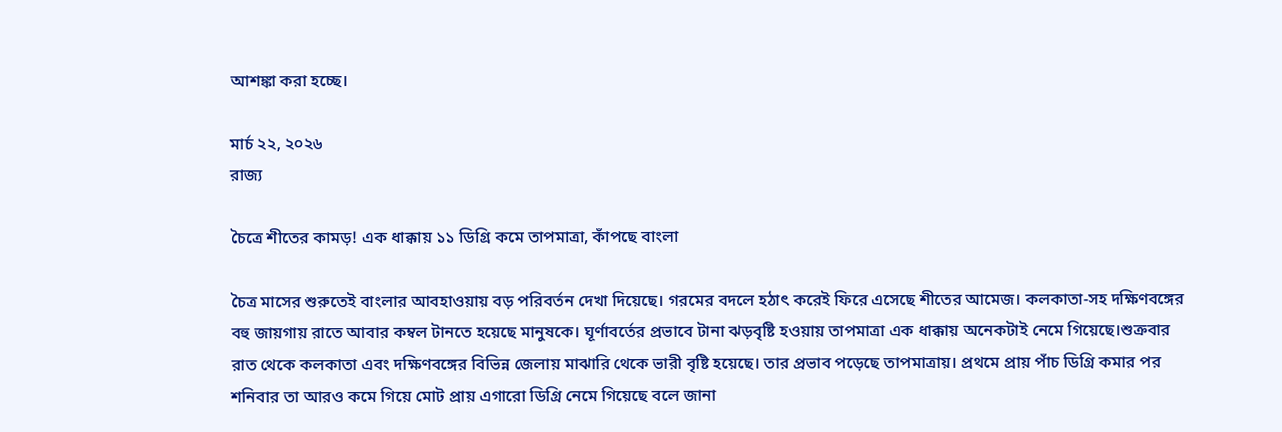আশঙ্কা করা হচ্ছে।

মার্চ ২২, ২০২৬
রাজ্য

চৈত্রে শীতের কামড়! এক ধাক্কায় ১১ ডিগ্রি কমে তাপমাত্রা, কাঁপছে বাংলা

চৈত্র মাসের শুরুতেই বাংলার আবহাওয়ায় বড় পরিবর্তন দেখা দিয়েছে। গরমের বদলে হঠাৎ করেই ফিরে এসেছে শীতের আমেজ। কলকাতা-সহ দক্ষিণবঙ্গের বহু জায়গায় রাতে আবার কম্বল টানতে হয়েছে মানুষকে। ঘূর্ণাবর্তের প্রভাবে টানা ঝড়বৃষ্টি হওয়ায় তাপমাত্রা এক ধাক্কায় অনেকটাই নেমে গিয়েছে।শুক্রবার রাত থেকে কলকাতা এবং দক্ষিণবঙ্গের বিভিন্ন জেলায় মাঝারি থেকে ভারী বৃষ্টি হয়েছে। তার প্রভাব পড়েছে তাপমাত্রায়। প্রথমে প্রায় পাঁচ ডিগ্রি কমার পর শনিবার তা আরও কমে গিয়ে মোট প্রায় এগারো ডিগ্রি নেমে গিয়েছে বলে জানা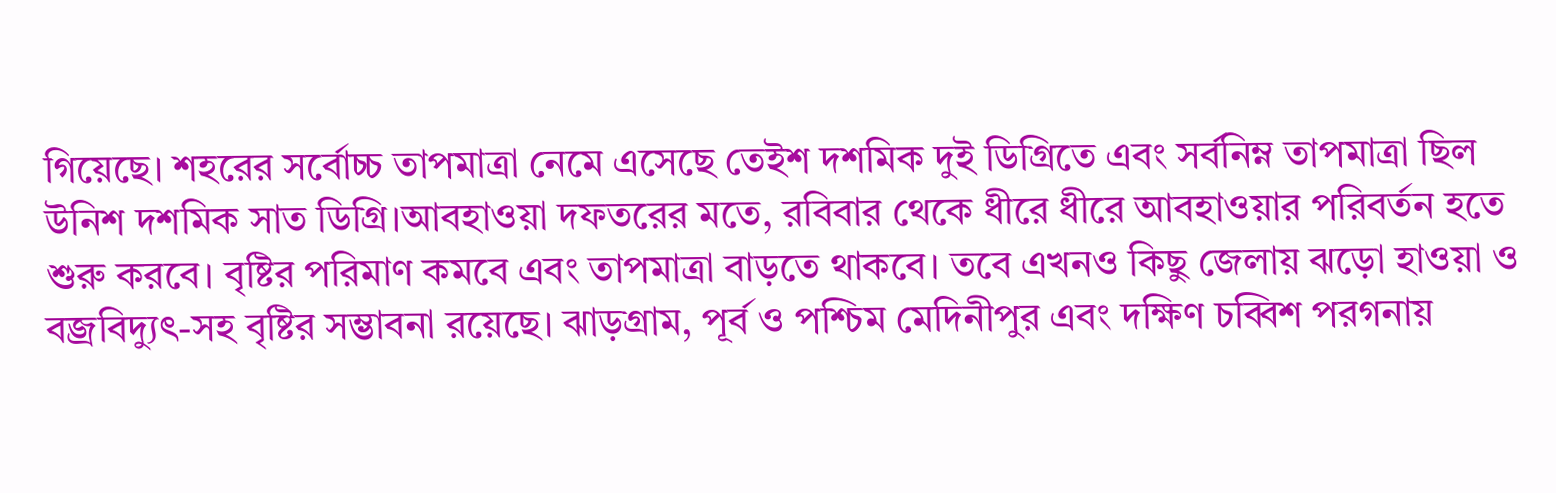গিয়েছে। শহরের সর্বোচ্চ তাপমাত্রা নেমে এসেছে তেইশ দশমিক দুই ডিগ্রিতে এবং সর্বনিম্ন তাপমাত্রা ছিল উনিশ দশমিক সাত ডিগ্রি।আবহাওয়া দফতরের মতে, রবিবার থেকে ধীরে ধীরে আবহাওয়ার পরিবর্তন হতে শুরু করবে। বৃষ্টির পরিমাণ কমবে এবং তাপমাত্রা বাড়তে থাকবে। তবে এখনও কিছু জেলায় ঝড়ো হাওয়া ও বজ্রবিদ্যুৎ-সহ বৃষ্টির সম্ভাবনা রয়েছে। ঝাড়গ্রাম, পূর্ব ও পশ্চিম মেদিনীপুর এবং দক্ষিণ চব্বিশ পরগনায়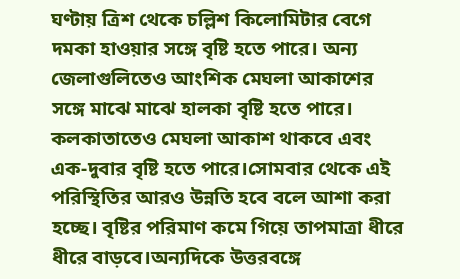ঘণ্টায় ত্রিশ থেকে চল্লিশ কিলোমিটার বেগে দমকা হাওয়ার সঙ্গে বৃষ্টি হতে পারে। অন্য জেলাগুলিতেও আংশিক মেঘলা আকাশের সঙ্গে মাঝে মাঝে হালকা বৃষ্টি হতে পারে। কলকাতাতেও মেঘলা আকাশ থাকবে এবং এক-দুবার বৃষ্টি হতে পারে।সোমবার থেকে এই পরিস্থিতির আরও উন্নতি হবে বলে আশা করা হচ্ছে। বৃষ্টির পরিমাণ কমে গিয়ে তাপমাত্রা ধীরে ধীরে বাড়বে।অন্যদিকে উত্তরবঙ্গে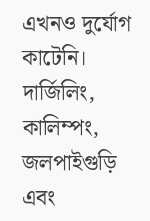এখনও দুর্যোগ কাটেনি। দার্জিলিং, কালিম্পং, জলপাইগুড়ি এবং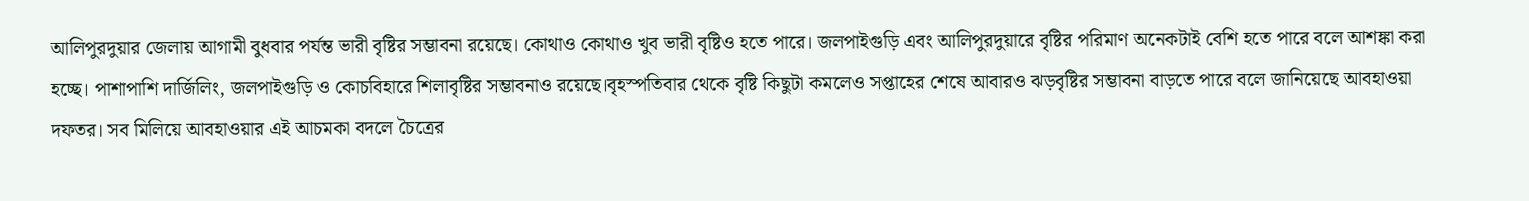আলিপুরদুয়ার জেলায় আগামী বুধবার পর্যন্ত ভারী বৃষ্টির সম্ভাবনা রয়েছে। কোথাও কোথাও খুব ভারী বৃষ্টিও হতে পারে। জলপাইগুড়ি এবং আলিপুরদুয়ারে বৃষ্টির পরিমাণ অনেকটাই বেশি হতে পারে বলে আশঙ্কা করা হচ্ছে। পাশাপাশি দার্জিলিং, জলপাইগুড়ি ও কোচবিহারে শিলাবৃষ্টির সম্ভাবনাও রয়েছে।বৃহস্পতিবার থেকে বৃষ্টি কিছুটা কমলেও সপ্তাহের শেষে আবারও ঝড়বৃষ্টির সম্ভাবনা বাড়তে পারে বলে জানিয়েছে আবহাওয়া দফতর। সব মিলিয়ে আবহাওয়ার এই আচমকা বদলে চৈত্রের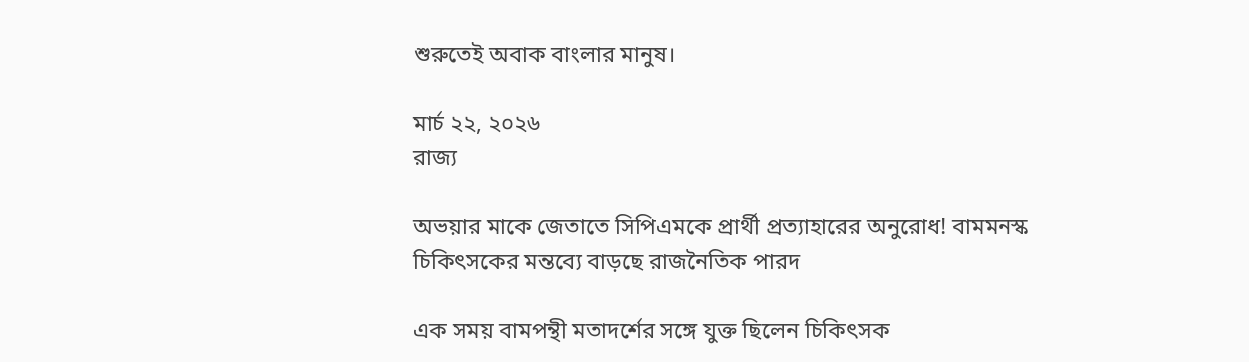শুরুতেই অবাক বাংলার মানুষ।

মার্চ ২২, ২০২৬
রাজ্য

অভয়ার মাকে জেতাতে সিপিএমকে প্রার্থী প্রত্যাহারের অনুরোধ! বামমনস্ক চিকিৎসকের মন্তব্যে বাড়ছে রাজনৈতিক পারদ

এক সময় বামপন্থী মতাদর্শের সঙ্গে যুক্ত ছিলেন চিকিৎসক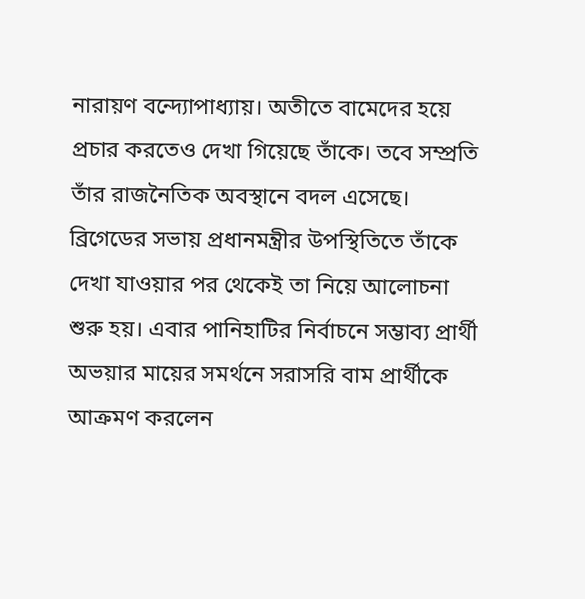নারায়ণ বন্দ্যোপাধ্যায়। অতীতে বামেদের হয়ে প্রচার করতেও দেখা গিয়েছে তাঁকে। তবে সম্প্রতি তাঁর রাজনৈতিক অবস্থানে বদল এসেছে। ব্রিগেডের সভায় প্রধানমন্ত্রীর উপস্থিতিতে তাঁকে দেখা যাওয়ার পর থেকেই তা নিয়ে আলোচনা শুরু হয়। এবার পানিহাটির নির্বাচনে সম্ভাব্য প্রার্থী অভয়ার মায়ের সমর্থনে সরাসরি বাম প্রার্থীকে আক্রমণ করলেন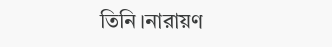তিনি।নারায়ণ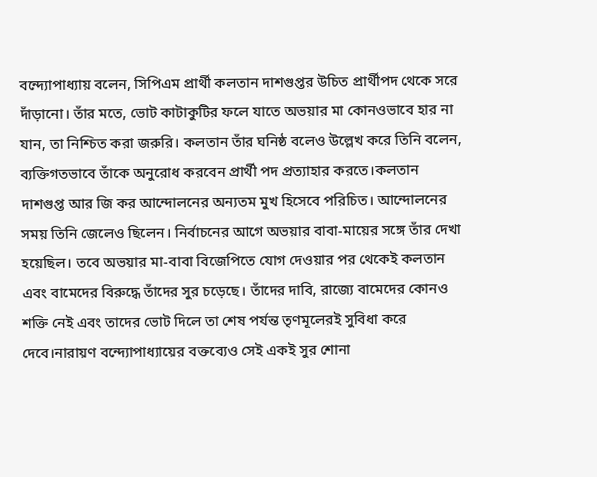বন্দ্যোপাধ্যায় বলেন, সিপিএম প্রার্থী কলতান দাশগুপ্তর উচিত প্রার্থীপদ থেকে সরে দাঁড়ানো। তাঁর মতে, ভোট কাটাকুটির ফলে যাতে অভয়ার মা কোনওভাবে হার না যান, তা নিশ্চিত করা জরুরি। কলতান তাঁর ঘনিষ্ঠ বলেও উল্লেখ করে তিনি বলেন, ব্যক্তিগতভাবে তাঁকে অনুরোধ করবেন প্রার্থী পদ প্রত্যাহার করতে।কলতান দাশগুপ্ত আর জি কর আন্দোলনের অন্যতম মুখ হিসেবে পরিচিত। আন্দোলনের সময় তিনি জেলেও ছিলেন। নির্বাচনের আগে অভয়ার বাবা-মায়ের সঙ্গে তাঁর দেখা হয়েছিল। তবে অভয়ার মা-বাবা বিজেপিতে যোগ দেওয়ার পর থেকেই কলতান এবং বামেদের বিরুদ্ধে তাঁদের সুর চড়েছে। তাঁদের দাবি, রাজ্যে বামেদের কোনও শক্তি নেই এবং তাদের ভোট দিলে তা শেষ পর্যন্ত তৃণমূলেরই সুবিধা করে দেবে।নারায়ণ বন্দ্যোপাধ্যায়ের বক্তব্যেও সেই একই সুর শোনা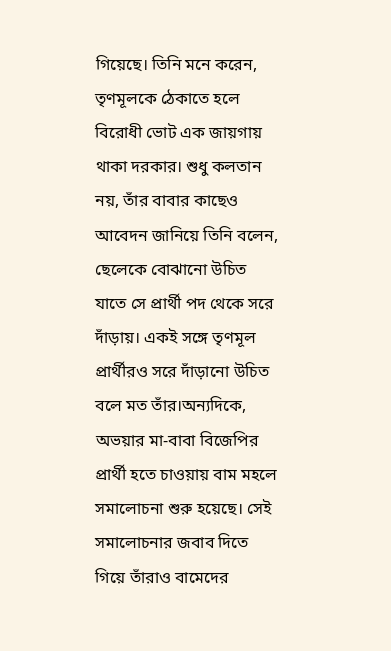গিয়েছে। তিনি মনে করেন, তৃণমূলকে ঠেকাতে হলে বিরোধী ভোট এক জায়গায় থাকা দরকার। শুধু কলতান নয়, তাঁর বাবার কাছেও আবেদন জানিয়ে তিনি বলেন, ছেলেকে বোঝানো উচিত যাতে সে প্রার্থী পদ থেকে সরে দাঁড়ায়। একই সঙ্গে তৃণমূল প্রার্থীরও সরে দাঁড়ানো উচিত বলে মত তাঁর।অন্যদিকে, অভয়ার মা-বাবা বিজেপির প্রার্থী হতে চাওয়ায় বাম মহলে সমালোচনা শুরু হয়েছে। সেই সমালোচনার জবাব দিতে গিয়ে তাঁরাও বামেদের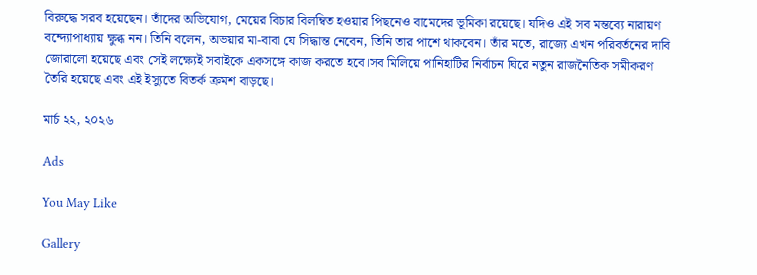বিরুদ্ধে সরব হয়েছেন। তাঁদের অভিযোগ, মেয়ের বিচার বিলম্বিত হওয়ার পিছনেও বামেদের ভূমিকা রয়েছে। যদিও এই সব মন্তব্যে নারায়ণ বন্দ্যোপাধ্যায় ক্ষুব্ধ নন। তিনি বলেন, অভয়ার মা-বাবা যে সিদ্ধান্ত নেবেন, তিনি তার পাশে থাকবেন। তাঁর মতে, রাজ্যে এখন পরিবর্তনের দাবি জোরালো হয়েছে এবং সেই লক্ষ্যেই সবাইকে একসঙ্গে কাজ করতে হবে।সব মিলিয়ে পানিহাটির নির্বাচন ঘিরে নতুন রাজনৈতিক সমীকরণ তৈরি হয়েছে এবং এই ইস্যুতে বিতর্ক ক্রমশ বাড়ছে।

মার্চ ২২, ২০২৬

Ads

You May Like

Gallery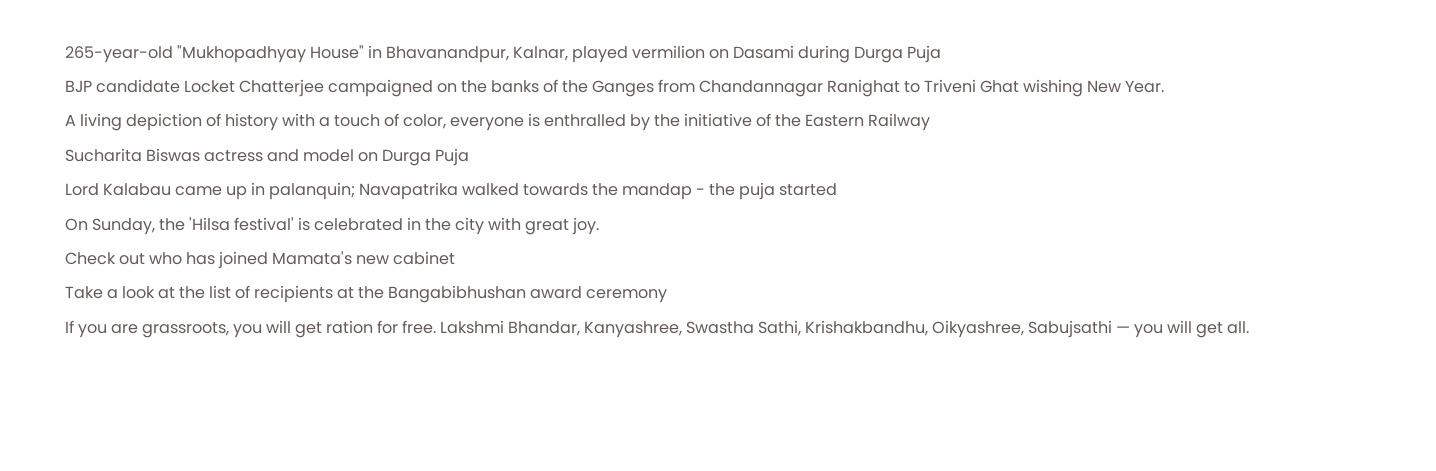265-year-old "Mukhopadhyay House" in Bhavanandpur, Kalnar, played vermilion on Dasami during Durga Puja
BJP candidate Locket Chatterjee campaigned on the banks of the Ganges from Chandannagar Ranighat to Triveni Ghat wishing New Year.
A living depiction of history with a touch of color, everyone is enthralled by the initiative of the Eastern Railway
Sucharita Biswas actress and model on Durga Puja
Lord Kalabau came up in palanquin; Navapatrika walked towards the mandap - the puja started
On Sunday, the 'Hilsa festival' is celebrated in the city with great joy.
Check out who has joined Mamata's new cabinet
Take a look at the list of recipients at the Bangabibhushan award ceremony
If you are grassroots, you will get ration for free. Lakshmi Bhandar, Kanyashree, Swastha Sathi, Krishakbandhu, Oikyashree, Sabujsathi — you will get all.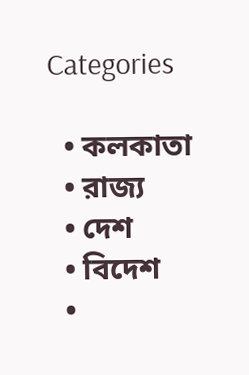Categories

  • কলকাতা
  • রাজ্য
  • দেশ
  • বিদেশ
  •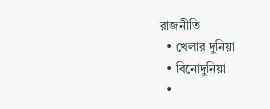রাজনীতি
  • খেলার দুনিয়া
  • বিনোদুনিয়া
  •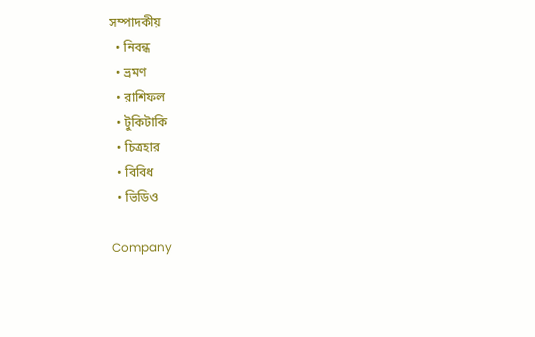সম্পাদকীয়
  • নিবন্ধ
  • ভ্রমণ
  • রাশিফল
  • টুকিটাকি
  • চিত্রহার
  • বিবিধ
  • ভিডিও

Company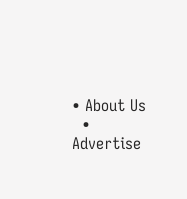• About Us
  • Advertise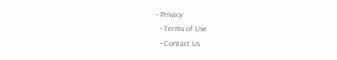• Privacy
  • Terms of Use
  • Contact Us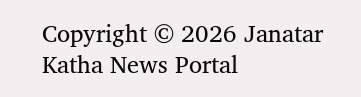Copyright © 2026 Janatar Katha News Portal